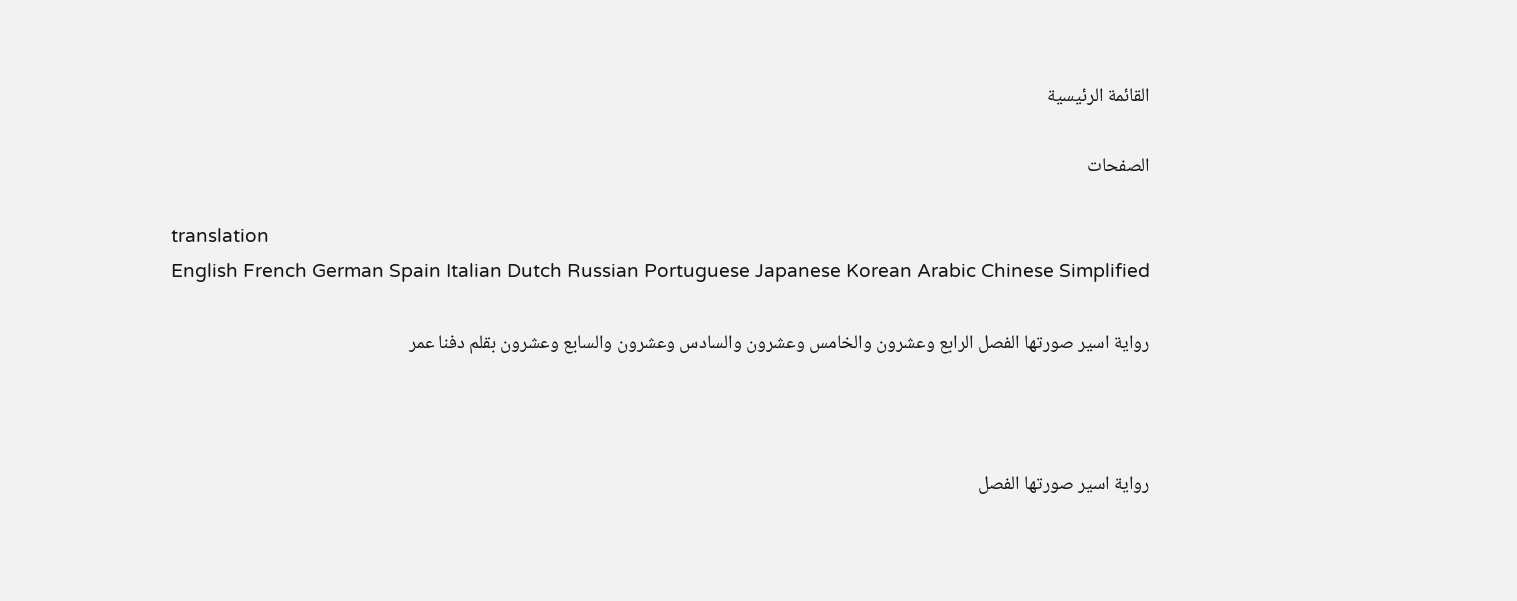القائمة الرئيسية

الصفحات

translation
English French German Spain Italian Dutch Russian Portuguese Japanese Korean Arabic Chinese Simplified

رواية اسير صورتها الفصل الرابع وعشرون والخامس وعشرون والسادس وعشرون والسابع وعشرون بقلم دفنا عمر



رواية اسير صورتها الفصل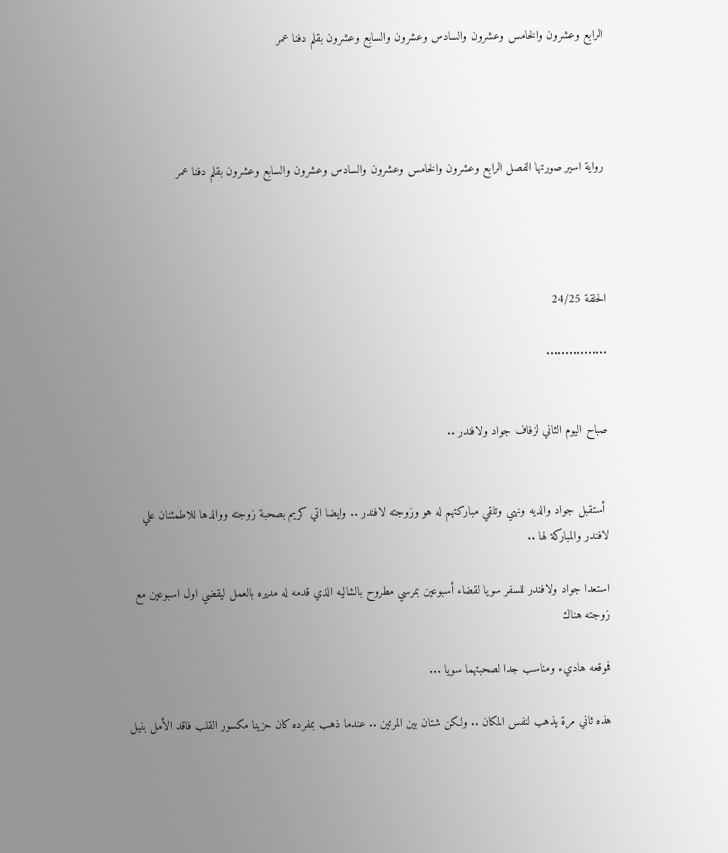الرابع وعشرون والخامس وعشرون والسادس وعشرون والسابع وعشرون بقلم دفنا عمر




رواية اسير صورتها الفصل الرابع وعشرون والخامس وعشرون والسادس وعشرون والسابع وعشرون بقلم دفنا عمر




الحلقة 24/25

................


صباح اليوم الثاني لزفاف جواد ولافندر ..


 أستقبل جواد والديه ونهي وتلقي مباركتهم له هو وزوجته لافندر .. وايضا اتي كريم بصحبة زوجته ووالدها للاطمئنان علي لافندر والمباركة لها ..

استعدا جواد ولافندر للسفر سويا لقضاء أسبوعين بمرسي مطروح بالشاليه الذي قدمه له مديره بالعمل ليقضي اول اسبوعين مع زوجته هناك

فموقعه هاديء ومناسب جدا لصحبتهما سويا ...

هذه ثاني مرة يذهب لنفس المكان .. ولكن شتان بين المرتين .. عندما ذهب بمفرده كان حزينا مكسور القلب فاقد الأمل بنيل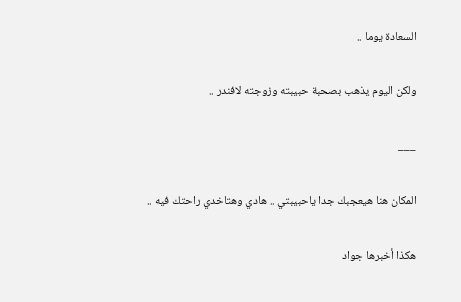السعادة يوما ..

ولكن اليوم يذهب بصحبة حبيبته وزوجته لافندر ..

___

المكان هنا هيعجبك جدا ياحبيبتي .. هادي وهتاخدي راحتك فيه ..

هكذا أخبرها جواد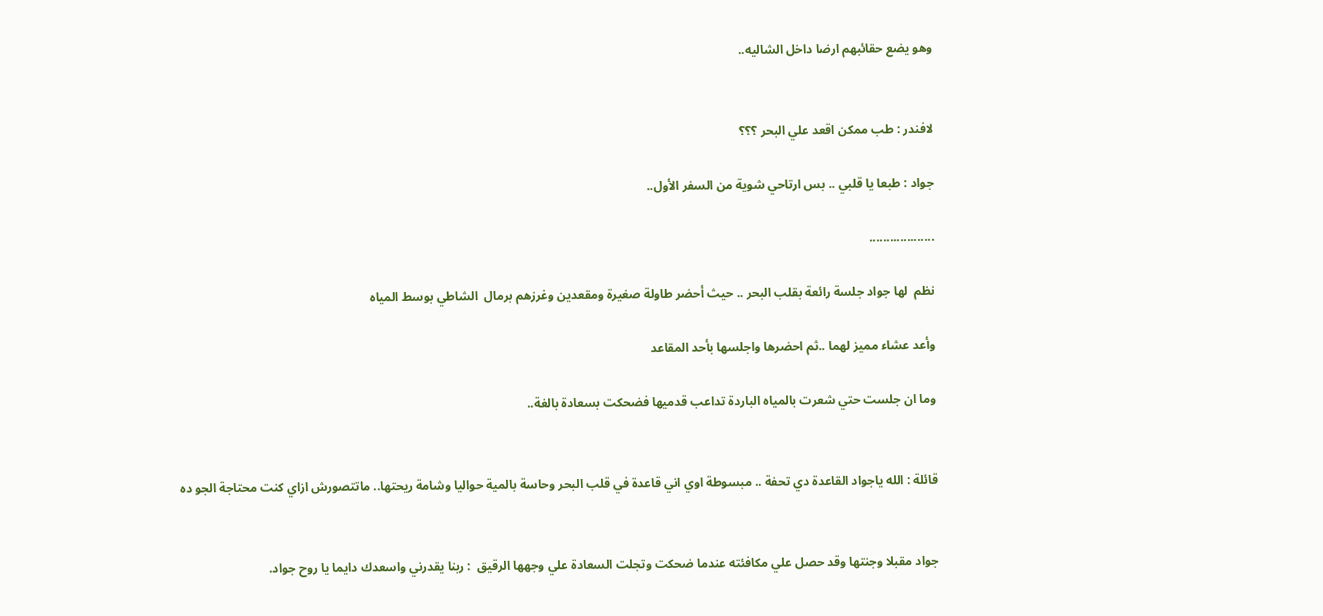وهو يضع حقائبهم ارضا داخل الشاليه..


لافندر : طب ممكن اقعد علي البحر ؟؟؟

جواد : طبعا يا قلبي .. بس ارتاحي شوية من السفر الأول..

...................

نظم  لها جواد جلسة رائعة بقلب البحر .. حيث أحضر طاولة صغيرة ومقعدين وغرزهم برمال  الشاطي بوسط المياه

وأعد عشاء مميز لهما ..ثم احضرها واجلسها بأحد المقاعد

وما ان جلست حتي شعرت بالمياه الباردة تداعب قدميها فضحكت بسعادة بالغة..


قائلة : الله ياجواد القاعدة دي تحفة .. مبسوطة اوي اني قاعدة في قلب البحر وحاسة بالمية حواليا وشامة ريحتها.. ماتتصورش ازاي كنت محتاجة الجو ده


جواد مقبلا وجنتها وقد حصل علي مكافئته عندما ضحكت وتجلت السعادة علي وجهها الرقيق  : ربنا يقدرني واسعدك دايما يا روح جواد.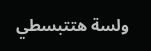ولسة هتتبسطي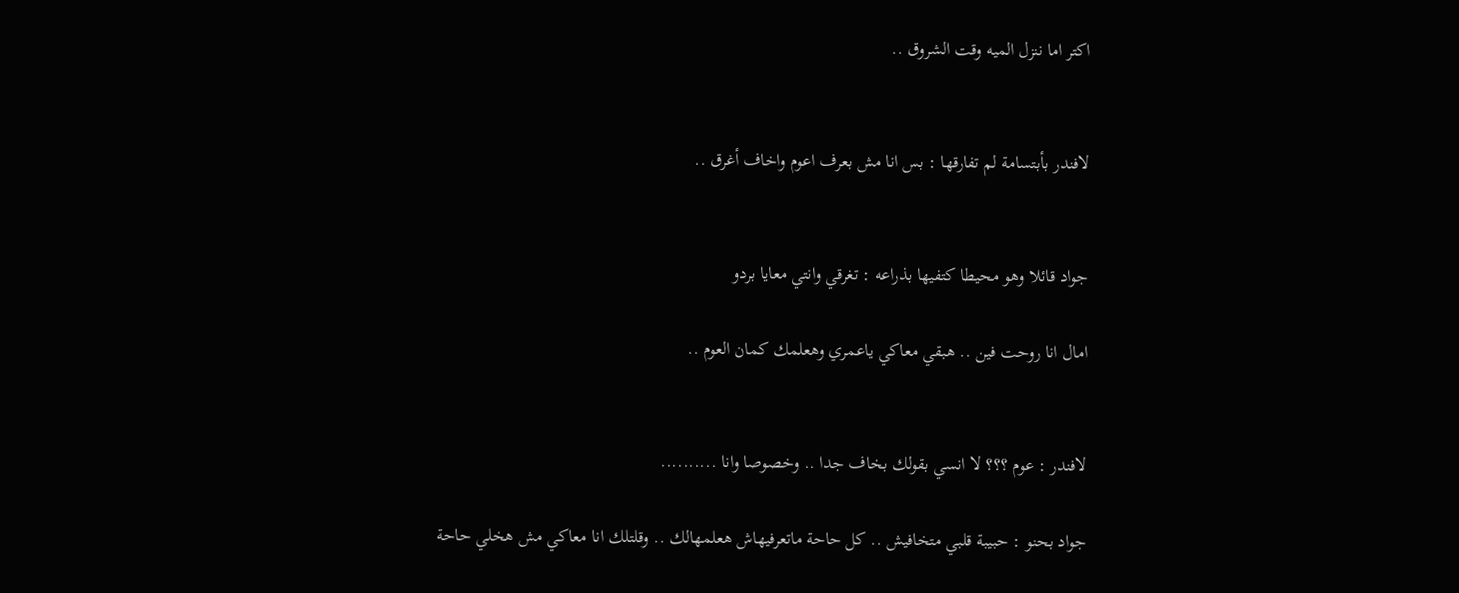اكتر اما ننزل الميه وقت الشروق ..


لافندر بأبتسامة لم تفارقها : بس انا مش بعرف اعوم واخاف أغرق ..


جواد قائلا وهو محيطا كتفيها بذراعه : تغرقي وانتي معايا بردو

امال انا روحت فين .. هبقي معاكي ياعمري وهعلمك كمان العوم ..


لافندر : عوم ؟؟؟ لا انسي بقولك بخاف جدا .. وخصوصا وانا ..........

جواد بحنو : حبيبة قلبي متخافيش .. كل حاحة ماتعرفيهاش هعلمهالك .. وقلتلك انا معاكي مش هخلي حاحة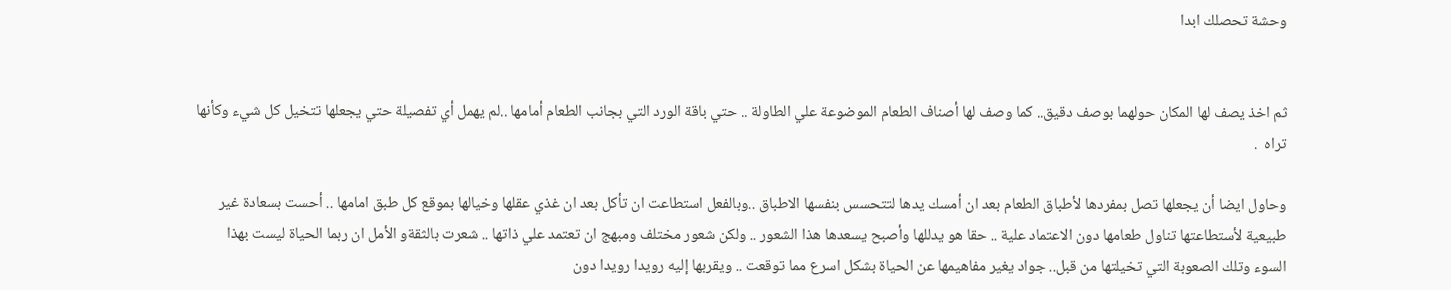وحشة تحصلك ابدا


ثم اخذ يصف لها المكان حولهما بوصف دقيق.. كما وصف لها أصناف الطعام الموضوعة علي الطاولة .. حتي باقة الورد التي بجانب الطعام أمامها ..لم يهمل أي تفصيلة حتي يجعلها تتخيل كل شيء وكأنها تراه  .

وحاول ايضا أن يجعلها تصل بمفردها لأطباق الطعام بعد ان أمسك يدها لتتحسس بنفسها الاطباق ..وبالفعل استطاعت ان تأكل بعد ان غذي عقلها وخيالها بموقع كل طبق امامها .. أحست بسعادة غير طبيعية لأستطاعتها تناول طعامها دون الاعتماد علية .. حقا هو يدللها وأصبح يسعدها هذا الشعور .. ولكن شعور مختلف ومبهج ان تعتمد علي ذاتها .. شعرت بالثقةو الأمل ان ربما الحياة ليست بهذا السوء وتلك الصعوبة التي تخيلتها من قبل.. جواد يغير مفاهيمها عن الحياة بشكل اسرع مما توقعت .. ويقربها إليه رويدا رويدا دون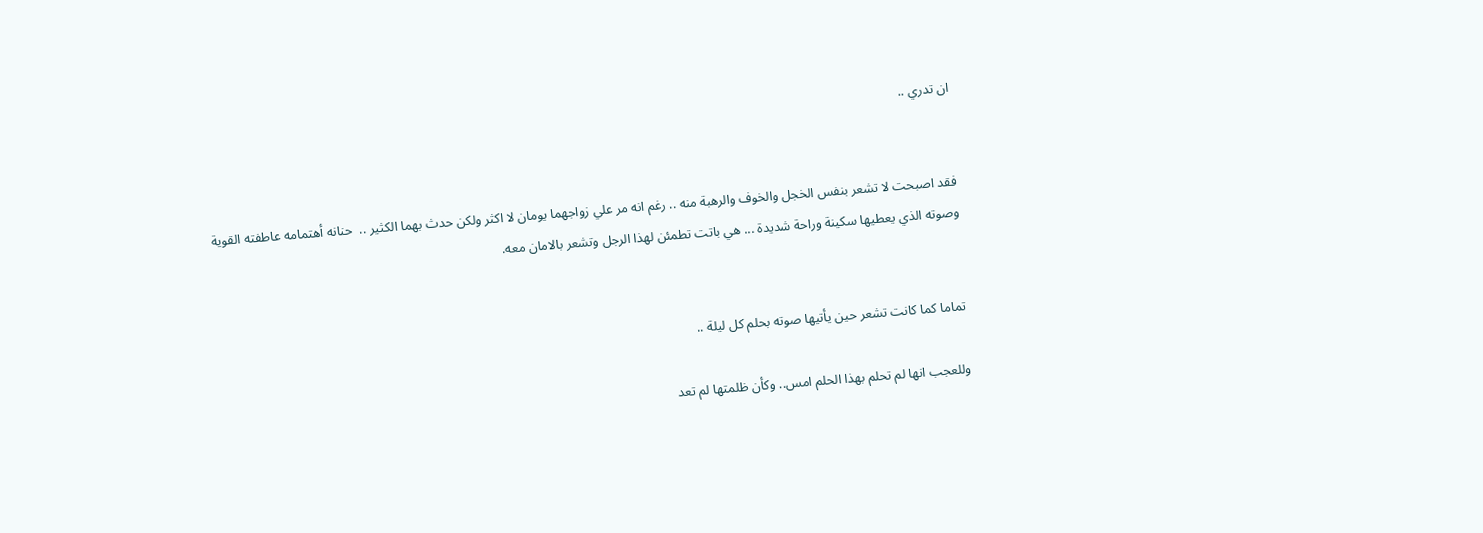ان تدري ..


فقد اصبحت لا تشعر بنفس الخجل والخوف والرهبة منه .. رغم انه مر علي زواجهما يومان لا اكثر ولكن حدث بهما الكثير ..  حنانه أهتمامه عاطفته القوية وصوته الذي يعطيها سكينة وراحة شديدة ... هي باتت تطمئن لهذا الرجل وتشعر بالامان معه.


تماما كما كانت تشعر حين يأتيها صوته بحلم كل ليلة ..

وللعجب انها لم تحلم بهذا الحلم امس.. وكأن ظلمتها لم تعد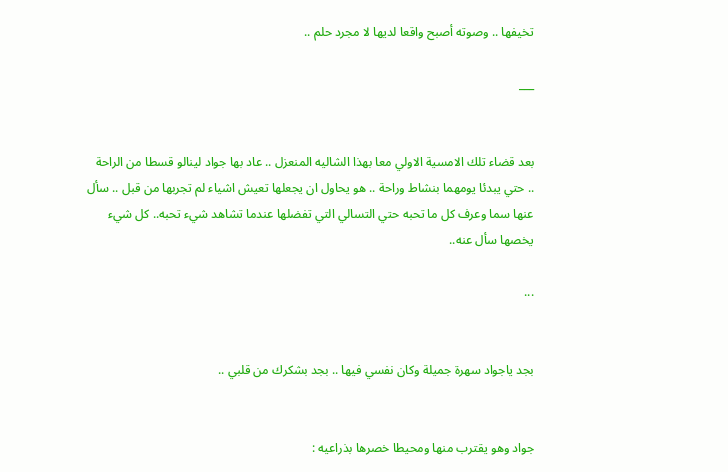تخيفها .. وصوته أصبح واقعا لديها لا مجرد حلم ..

___


بعد قضاء تلك الامسية الاولي معا بهذا الشاليه المنعزل .. عاد بها جواد لينالو قسطا من الراحة  .. حتي يبدئا يومهما بنشاط وراحة .. هو يحاول ان يجعلها تعيش اشياء لم تجربها من قبل .. سأل عنها سما وعرف كل ما تحبه حتي التسالي التي تفضلها عندما تشاهد شيء تحبه.. كل شيء يخصها سأل عنه..

...


بجد ياجواد سهرة جميلة وكان نفسي فيها .. بجد بشكرك من قلبي ..


جواد وهو يقترب منها ومحيطا خصرها بذراعيه :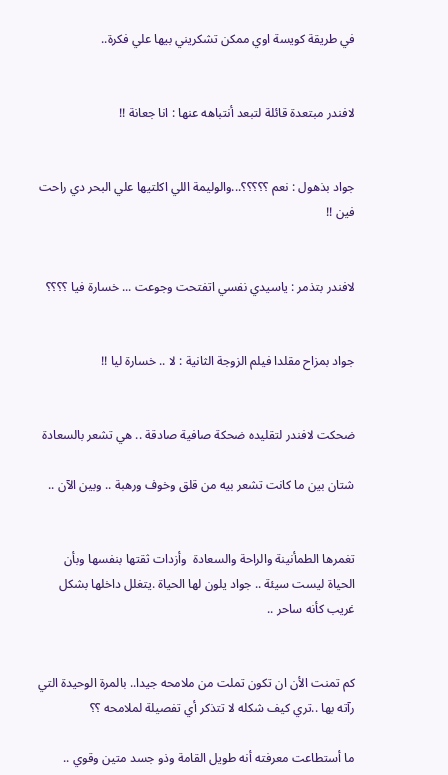في طريقة كويسة اوي ممكن تشكريني بيها علي فكرة..


لافندر مبتعدة قائلة لتبعد أنتباهه عنها : انا جعانة !!


جواد بذهول : نعم ؟؟؟؟؟...والوليمة اللي اكلتيها علي البحر دي راحت فين !!


لافندر بتذمر : ياسيدي نفسي اتفتحت وجوعت ... خسارة فيا ؟؟؟؟


جواد بمزاح مقلدا فيلم الزوجة الثانية : لا .. خسارة ليا !!


ضحكت لافندر لتقليده ضحكة صافية صادقة .. هي تشعر بالسعادة

شتان بين ما كانت تشعر بيه من قلق وخوف ورهبة .. وبين الآن ..


تغمرها الطمأنينة والراحة والسعادة  وأزدات ثقتها بنفسها وبأن الحياة ليست سيئة .. جواد يلون لها الحياة .يتغلل داخلها بشكل غريب كأنه ساحر ..


كم تمنت الأن ان تكون تملت من ملامحه جيدا.. بالمرة الوحيدة التي رآته بها ..تري كيف شكله لا تتذكر أي تفصيلة لملامحه ؟؟

ما أستطاعت معرفته أنه طويل القامة وذو جسد متين وقوي ..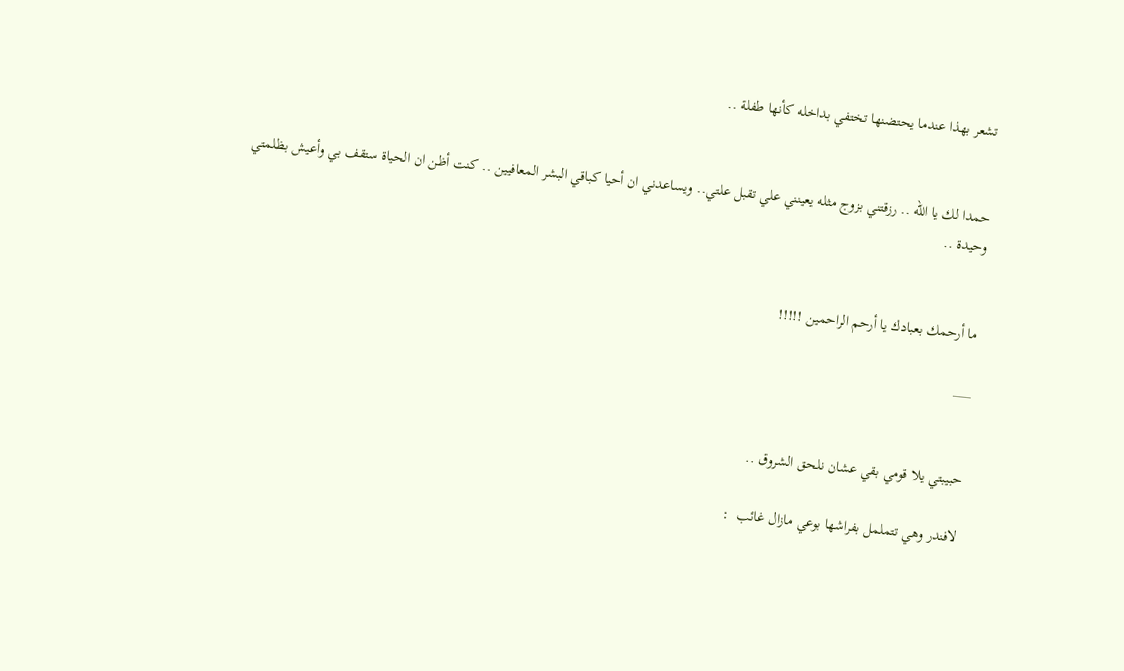تشعر بهذا عندما يحتضنها تختفي بداخله كأنها طفلة ..


حمدا لك يا الله .. رزقتني بزوج مثله يعينني علي تقبل علتي.. ويساعدني ان أحيا كباقي البشر المعافيين .. كنت أظن ان الحياة ستقف بي وأعيش بظلمتي وحيدة ..


ما أرحمك بعبادك يا أرحم الراحمين !!!!!

___


حبيبتي يلا قومي بقي عشان نلحق الشروق ..

لافندر وهي تتململ بفراشها بوعي مازال غائب  :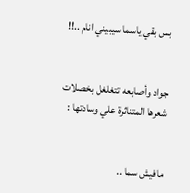بس بقي ياسما سيبيني انام ..!!


جواد وأصابعه تتغلغل بخصلات شعرها المتناثرة علي وسادتها :


مافيش سما ..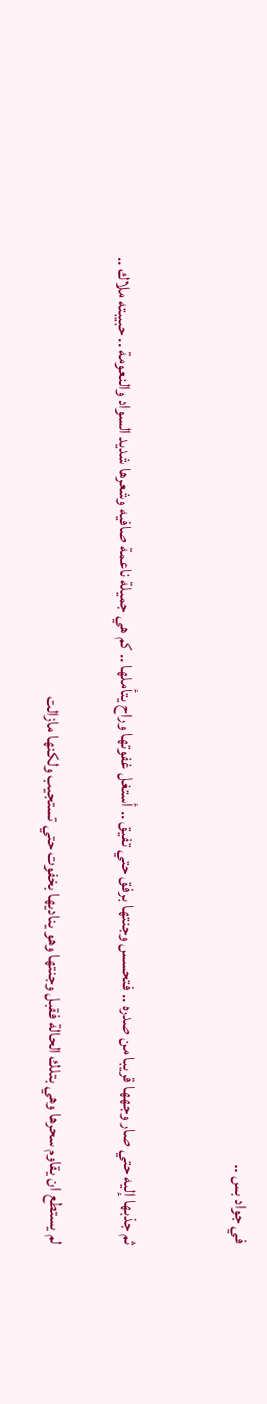في جواد بس ..


ثم جذبها إليه حتي صار وجهها قريبا من صدره .. فتحسس وجنتها برفق حتي تفيق .. أستغل غفوتها وراح يتأملها .. كم هي جميلة ناعمة صافيه وشعرها شديد السواد والنعومة .. حبيبته ملاك ..

لم يستطع ان يقاوم سحرها وهي بتلك الحالة فقبل وجنتها وهو يناديها بخفوت حتي تستجيب ولكنها مازالت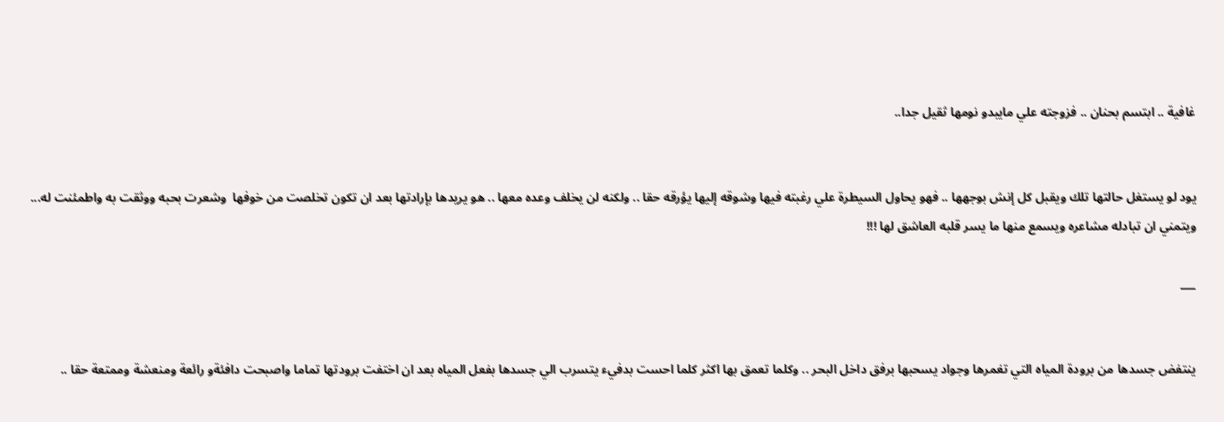غافية .. ابتسم بحنان .. فزوجته علي مايبدو نومها ثقيل جدا..


يود لو يستغل حالتها تلك ويقبل كل إنش بوجهها .. فهو يحاول السيطرة علي رغبته فيها وشوقه إليها يؤرقه حقا .. ولكنه لن يخلف وعده معها .. هو يريدها بإرادتها بعد ان تكون تخلصت من خوفها  وشعرت بحبه ووثقت به واطمئنت له... ويتمني ان تبادله مشاعره ويسمع منها ما يسر قلبه العاشق لها !!!

___


ينتفض جسدها من برودة المياه التي تغمرها وجواد يسحبها برفق داخل البحر .. وكلما تعمق بها اكثر كلما احست بدفيء يتسرب الي جسدها بفعل المياه بعد ان اختفت برودتها تماما واصبحت دافئةو رائعة ومنعشة وممتعة حقا ..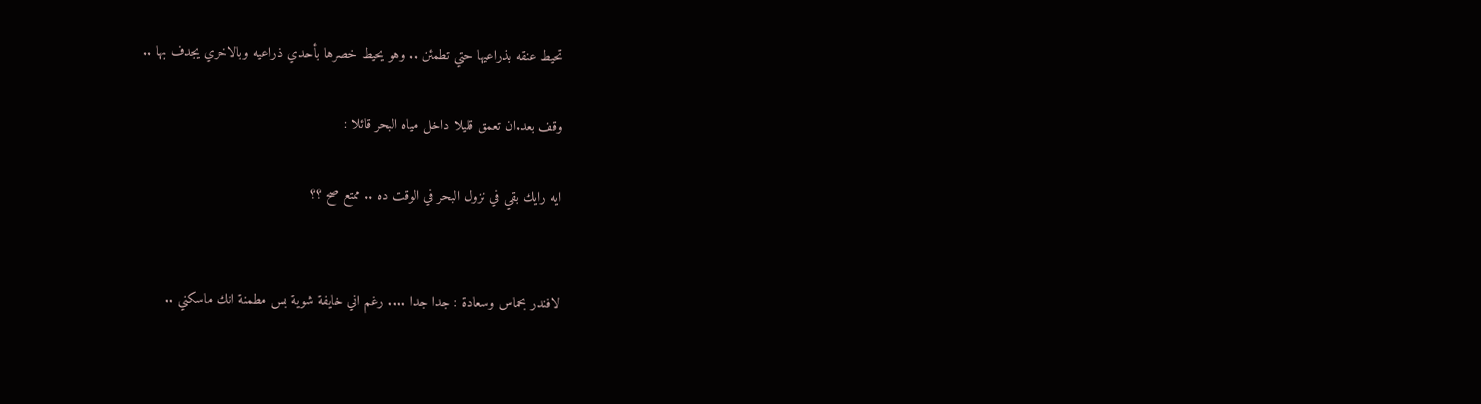تحيط عنقه بذراعيها حتي تطمئن .. وهو يحيط خصرها بأحدي ذراعيه وبالاخري يجدف بها ..

وقف بعد.ان تعمق قليلا داخل مياه البحر قائلا :

ايه رايك بقي في نزول البحر في الوقت ده .. ممتع صح ؟؟


لافندر بحماس وسعادة : جدا جدا .... رغم اني خايفة شوية بس مطمنة انك ماسكني ..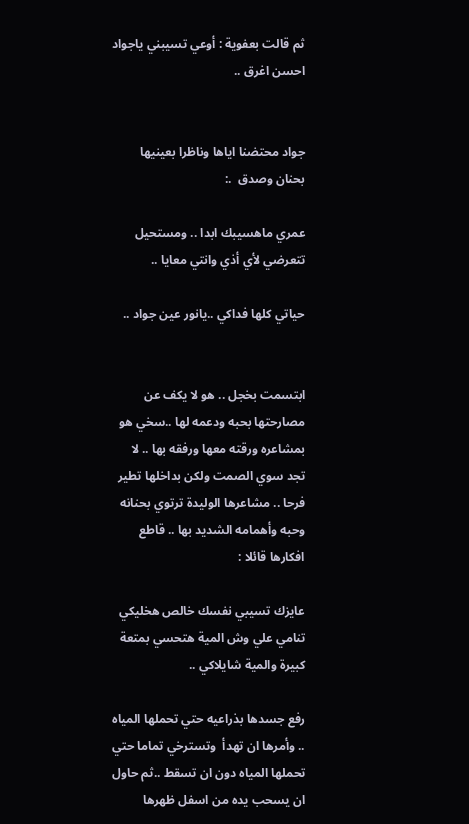ثم قالت بعفوية : أوعي تسيبني ياجواد احسن اغرق ..


جواد محتضنا اياها وناظرا بعينيها بحنان وصدق  .:

عمري ماهسيبك ابدا .. ومستحيل تتعرضي لأي أذي وانتي معايا ..

حياتي كلها فداكي ..يانور عين جواد ..


ابتسمت بخجل .. هو لا يكف عن مصارحتها بحبه ودعمه لها ..سخي هو بمشاعره ورقته معها ورفقه بها .. لا تجد سوي الصمت ولكن بداخلها تطير فرحا .. مشاعرها الوليدة ترتوي بحنانه وحبه وأهمامه الشديد بها .. قاطع افكارها قائلا :

عايزك تسيبي نفسك خالص هخليكي تنامي علي وش المية هتحسي بمتعة كبيرة والمية شايلاكي ..

رفع جسدها بذراعيه حتي تحملها المياه .. وأمرها ان تهدأ  وتسترخي تماما حتي تحملها المياه دون ان تسقط ..ثم حاول ان يسحب يده من اسفل ظهرها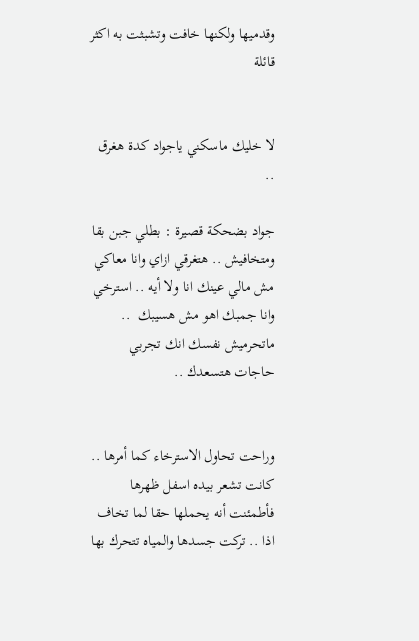وقدميها ولكنها خافت وتشبثت به اكثر قائلة


لا خليك ماسكني ياجواد كدة هغرق ..

جواد بضحكة قصيرة : بطلي جبن بقا ومتخافيش .. هتغرقي ازاي وانا معاكي مش مالي عينك انا ولا أيه .. استرخي وانا جمبك اهو مش هسيبك  .. ماتحرميش نفسك انك تجربي حاجات هتسعدك ..


وراحت تحاول الاسترخاء كما أمرها .. كانت تشعر بيده اسفل ظهرها فأطمئنت أنه يحملها حقا لما تخاف اذا .. تركت جسدها والمياه تتحرك بها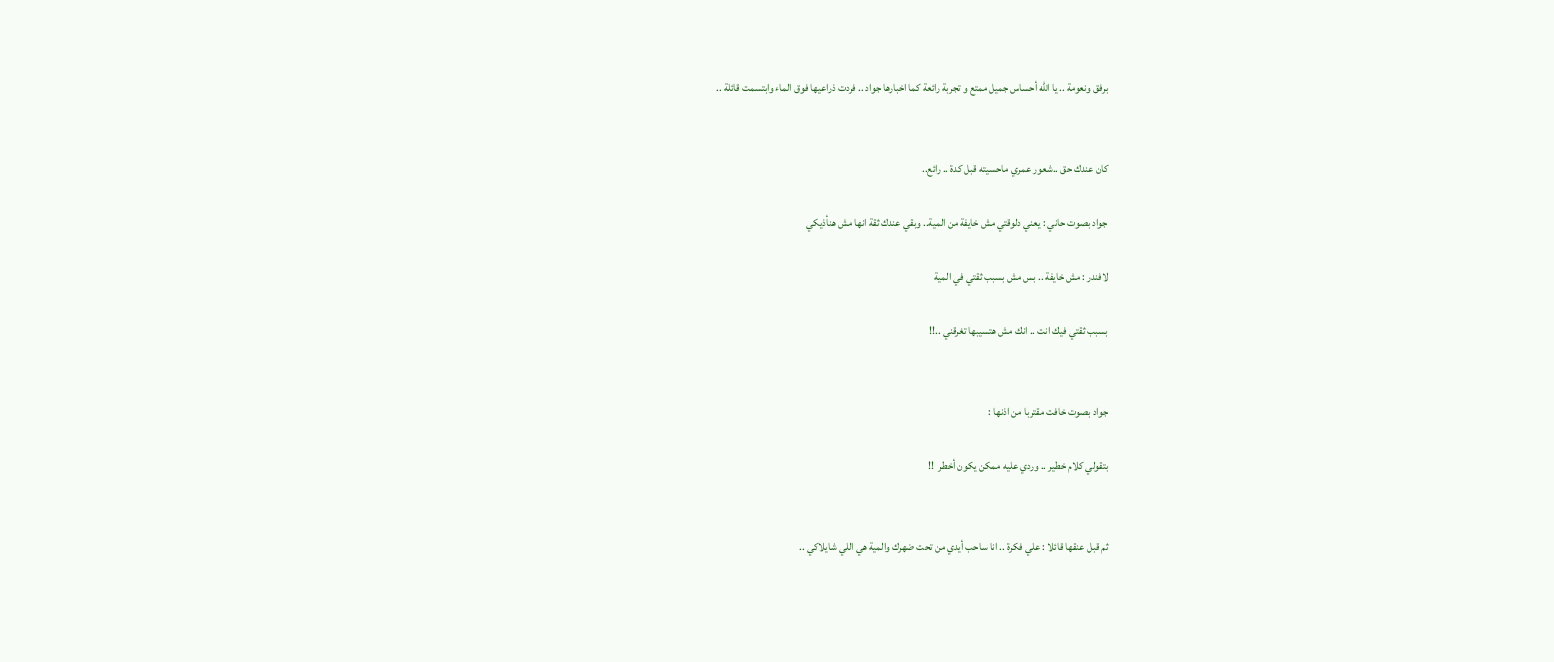برفق ونعومة .. يا الله أحساس جميل ممتع و تجربة رائعة كما اخبارها جواد .. فردت ذراعيها فوق الماء وابتسمت قائلة ..


كان عندك حق ..شعور عمري ماحسيته قبل كدة .. رائع..

جواد بصوت حاني : يعني دلوقتي مش خايفة من المية.. وبقي عندك ثقة انها مش هنأذيكي

لافندر : مش خايفة .. بس مش بسبب ثقتي في المية

بسبب ثقتي فيك انت .. انك مش هتسيبها تغرقني ..!!


جواد بصوت خافت مقتربا من اذنها :

بتقولي كلام خطير .. وردي عليه ممكن يكون أخطر  !!


ثم قبل عنقها قائلا : علي فكرة .. انا ساحب أيدي من تحت ضهرك والمية هي اللي شايلاكي ..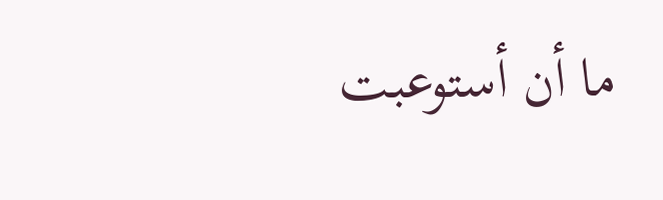ما أن أستوعبت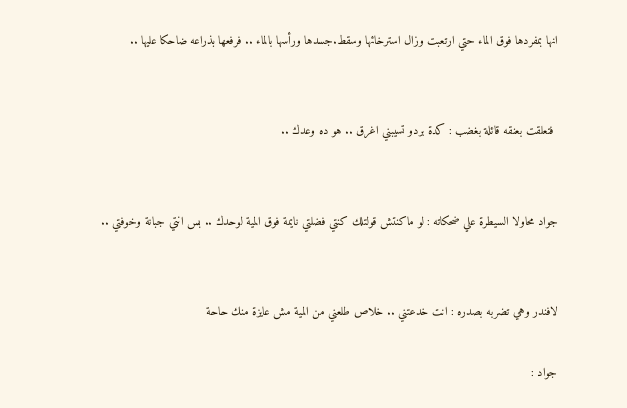انها بمفردها فوق الماء حتي ارتعبت وزال استرخائها وسقط.جسدها ورأسها بالماء .. فرفعها بذراعه ضاحكا عليها ..


 فتعلقت بعنقه قائلة بغضب : كدة بردو تسيبني اغرق .. هو ده وعدك ..


جواد محاولا السيطرة علي ضحكاته : لو ماكنتش قولتلك كنتي فضلتي نايمة فوق المية لوحدك .. بس انتي جبانة وخوفتي ..


لافندر وهي تضربه بصدره : انت خدعتني .. خلاص طلعني من المية مش عايزة منك حاحة

جواد :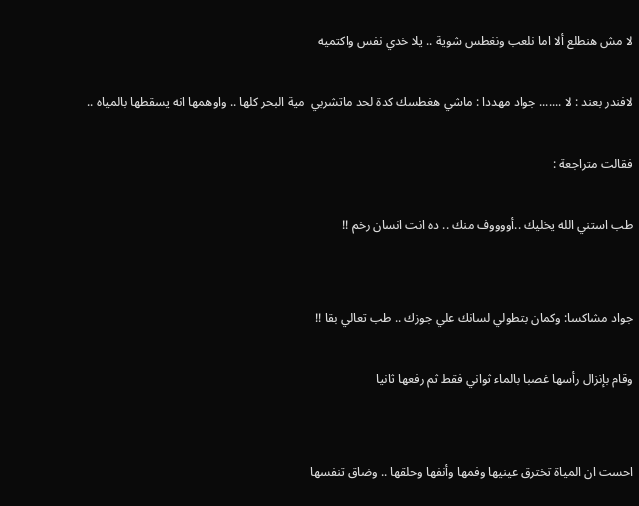لا مش هنطلع ألا اما نلعب ونغطس شوية .. يلا خدي نفس واكتميه

لافندر بعند : لا ....... جواد مهددا : ماشي هغطسك كدة لحد ماتشربي  مية البحر كلها .. واوهمها انه يسقطها بالمياه ..

فقالت متراجعة :

طب استني الله يخليك ..أووووف منك .. ده انت انسان رخم !!


جواد مشاكسا: وكمان بتطولي لسانك علي جوزك .. طب تعالي بقا !!

وقام بإنزال رأسها غصبا بالماء ثواني فقط ثم رفعها ثانيا


احست ان المياة تخترق عينيها وفمها وأنفها وحلقها .. وضاق تنفسها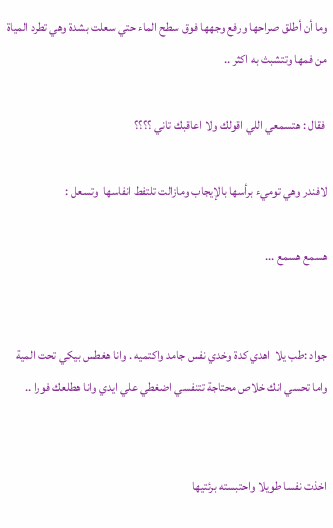وما أن أطلق صراحها ورفع وجهها فوق سطح الماء حتي سعلت بشدة وهي تطرد المياة من فمها وتتشبث به اكثر ..

 فقال : هتسمعي اللي اقولك ولا اعاقبك تاني ؟؟؟؟

لافندر وهي توميء برأسها بالإيجاب ومازالت تلتفط انفاسها  وتسعل :

هسمع هسمع ...


جواد :طب يلا  اهدي كدة وخدي نفس جامد واكتميه . وانا هغطس بيكي تحت المية واما تحسي انك خلاص محتاجة تتنفسي اضغطي علي ايدي وانا هطلعك فورا ..


اخذت نفسا طويلا واحتبسته برئتيها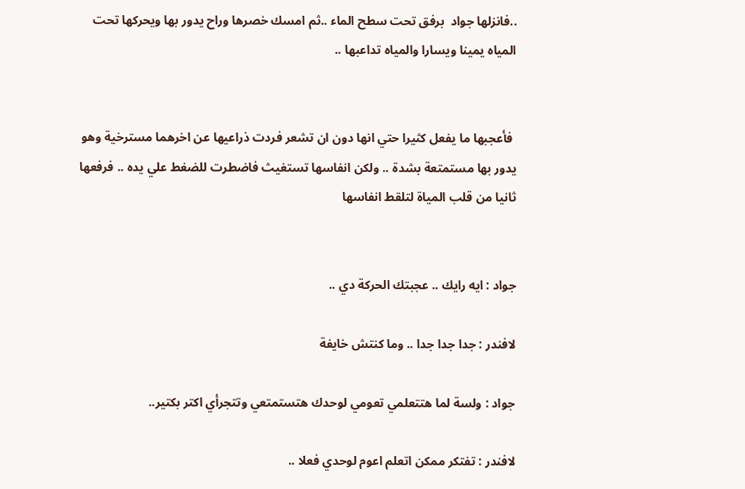..فانزلها جواد  برفق تحت سطح الماء ..ثم امسك خصرها وراح يدور بها ويحركها تحت المياه يمينا ويسارا والمياه تداعبها ..


 فأعجبها ما يفعل كثيرا حتي انها دون ان تشعر فردت ذراعيها عن اخرهما مسترخية وهو يدور بها مستمتعة بشدة .. ولكن انفاسها تستغيث فاضطرت للضغط علي يده .. فرفعها ثانيا من قلب المياة لتلقط انفاسها


جواد : ايه رايك .. عجبتك الحركة دي ..

لافندر : جدا جدا جدا .. وما كنتش خايفة

جواد : ولسة لما هتتعلمي تعومي لوحدك هتستمتعي وتتجرأي اكتر بكتير..

لافندر : تفتكر ممكن اتعلم اعوم لوحدي فعلا ..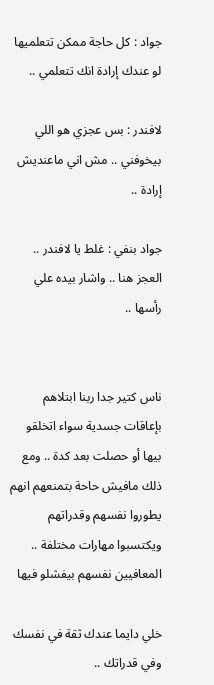جواد : كل حاجة ممكن تتعلميها لو عندك إرادة انك تتعلمي ..

لافندر : بس عجزي هو اللي بيخوفني .. مش اني ماعنديش إرادة ..

جواد بنفي : غلط يا لافندر .. العجز هنا .. واشار بيده علي رأسها ..


ناس كتير جدا ربنا ابتلاهم بإعاقات جسدية سواء اتخلقو بيها أو حصلت بعد كدة .. ومع ذلك مافيش حاحة بتمنعهم انهم يطوروا نفسهم وقدراتهم ويكتسبوا مهارات مختلفة .. المعافيين نفسهم بيفشلو فيها

خلي دايما عندك ثقة في نفسك وفي قدراتك ..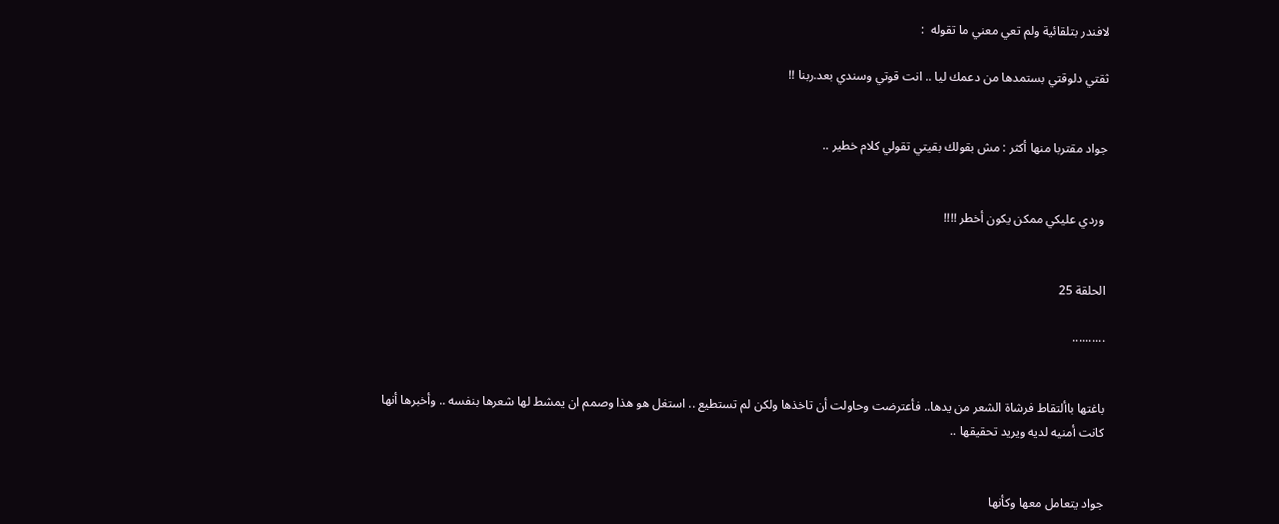لافندر بتلقائية ولم تعي معني ما تقوله  :

ثقتي دلوقتي بستمدها من دعمك ليا .. انت قوتي وسندي بعد.ربنا !!


جواد مقتربا منها أكثر : مش بقولك بقيتي تقولي كلام خطير ..


 وردي عليكي ممكن يكون أخطر !!!!


الحلقة 25

..........


باغتها باألتقاط فرشاة الشعر من يدها.. فأعترضت وحاولت أن تاخذها ولكن لم تستطيع .. استغل هو هذا وصمم ان يمشط لها شعرها بنفسه .. وأخبرها أنها كانت أمنيه لديه ويريد تحقيقها ..


جواد يتعامل معها وكأنها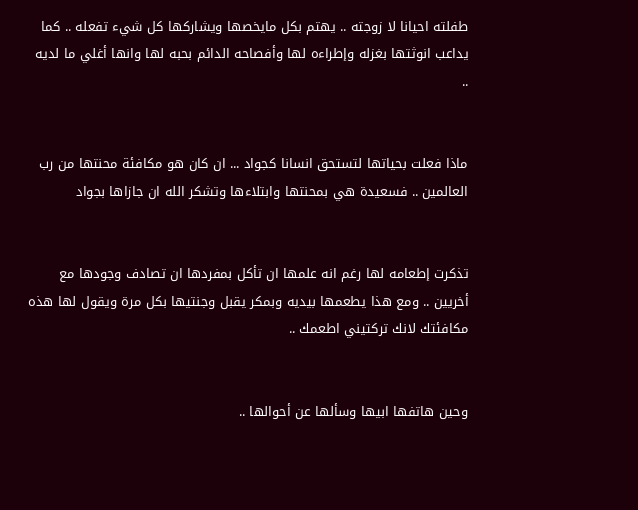طفلته احيانا لا زوجته .. يهتم بكل مايخصها ويشاركها كل شيء تفعله .. كما يداعب انوثتها بغزله وإطراءه لها وأفصاحه الدائم بحبه لها وانها أغلي ما لديه ..


ماذا فعلت بحياتها لتستحق انسانا كجواد ... ان كان هو مكافئة محنتها من رب العالمين .. فسعيدة هي بمحنتها وابتلاءها وتشكر الله ان جازاها بجواد


تذكرت إطعامه لها رغم انه علمها ان تأكل بمفردها ان تصادف وجودها مع أخريين .. ومع هذا يطعمها بيديه وبمكر يقبل وجنتيها بكل مرة ويقول لها هذه مكافئتك لانك تركتيني اطعمك ..


وحين هاتفها ابيها وسألها عن أحوالها ..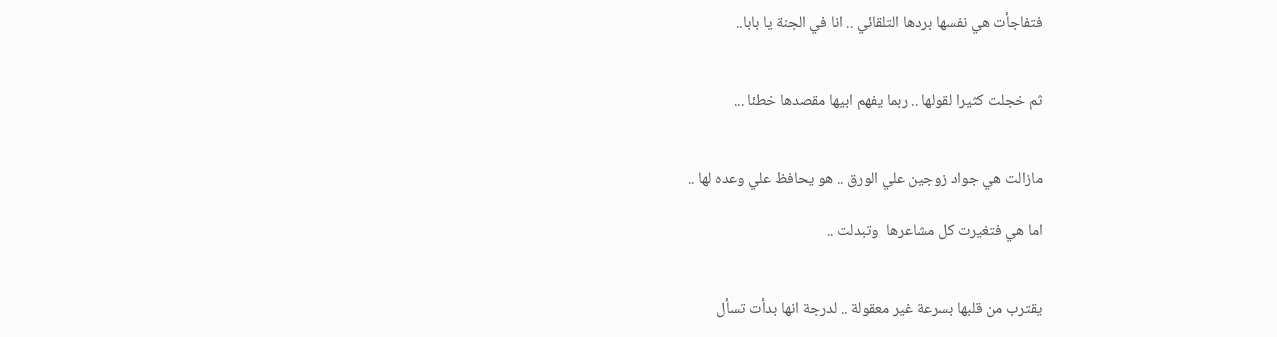فتفاجأت هي نفسها بردها التلقائي .. انا في الجنة يا بابا..


ثم خجلت كثيرا لقولها .. ربما يفهم ابيها مقصدها خطئا ...


مازالت هي جواد زوجين علي الورق .. هو يحافظ علي وعده لها ..

اما هي فتغيرت كل مشاعرها  وتبدلت ..


يقترب من قلبها بسرعة غير معقولة .. لدرجة انها بدأت تسأل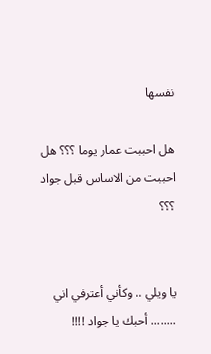نفسها

هل احببت عمار يوما ؟؟؟ هل احببت من الاساس قبل جواد ؟؟؟


يا ويلي .. وكأني أعترفي اني  ........ أحبك يا جواد !!!!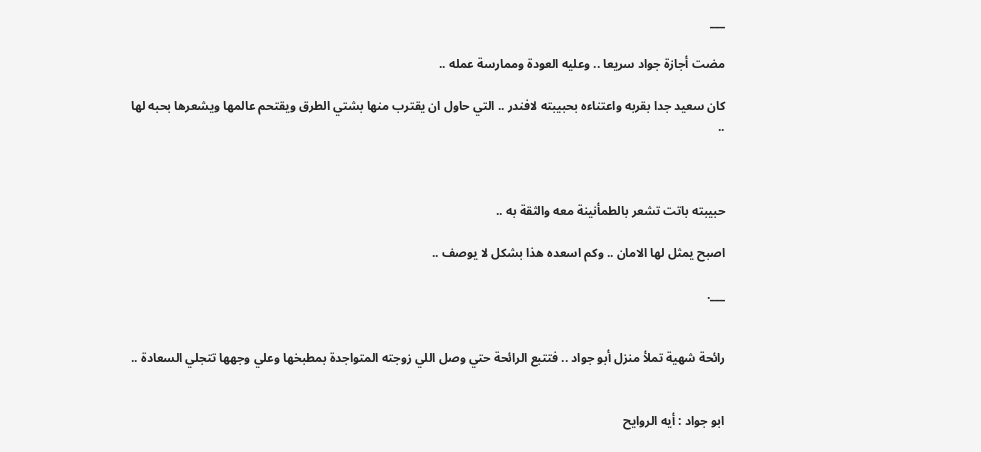___

مضت أجازة جواد سريعا .. وعليه العودة وممارسة عمله ..

كان سعيد جدا بقربه واعتناءه بحبيبته لافندر .. التي حاول ان يقترب منها بشتي الطرق ويقتحم عالمها ويشعرها بحبه لها ..



حبيبته باتت تشعر بالطمأنينة معه والثقة به ..

اصبح يمثل لها الامان .. وكم اسعده هذا بشكل لا يوصف ..

___.


رائحة شهية تملأ منزل أبو جواد .. فتتبع الرائحة حتي وصل اللي زوجته المتواجدة بمطبخها وعلي وجهها تتجلي السعادة ..


ابو جواد : أيه الروايح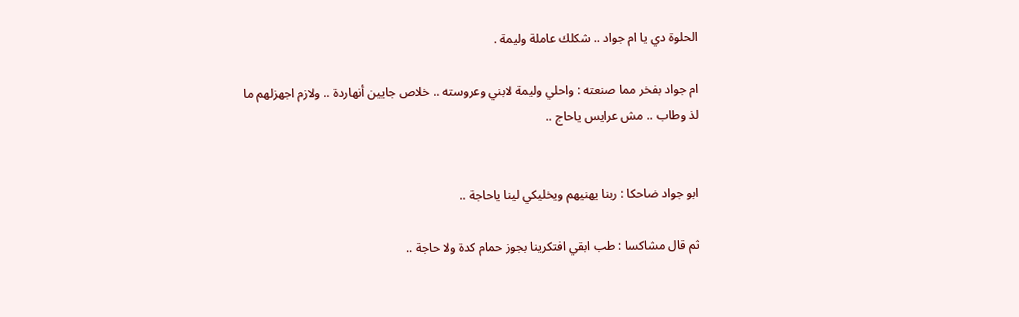الحلوة دي يا ام جواد .. شكلك عاملة وليمة .

ام جواد بفخر مما صنعته : واحلي وليمة لابني وعروسته .. خلاص جايين أنهاردة .. ولازم اجهزلهم ما لذ وطاب .. مش عرايس ياحاج ..


ابو جواد ضاحكا : ربنا يهنيهم ويخليكي لينا ياحاجة ..

ثم قال مشاكسا : طب ابقي افتكرينا بجوز حمام كدة ولا حاجة ..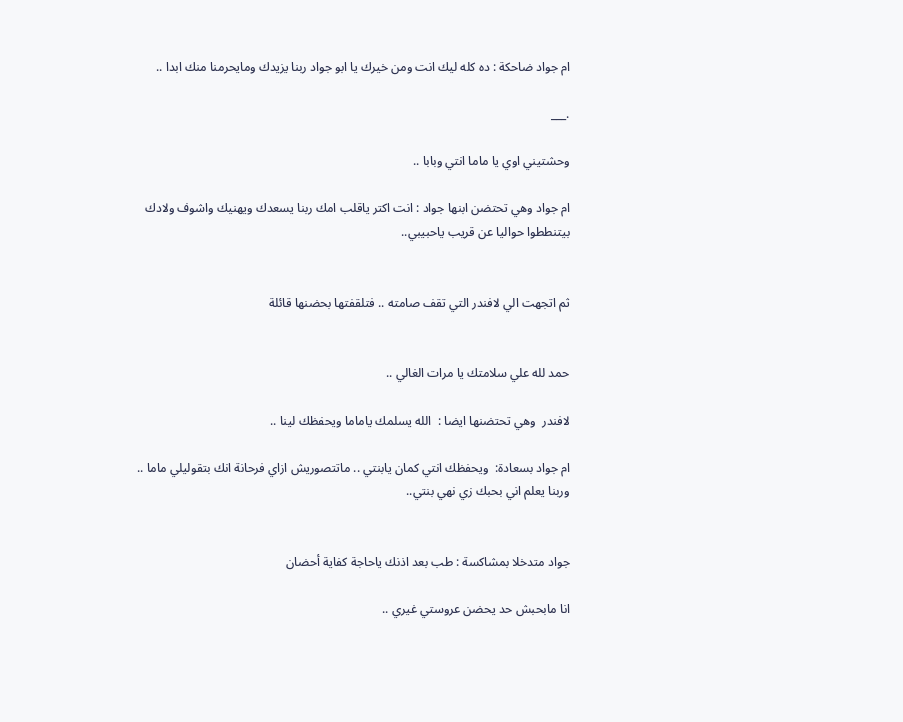ام جواد ضاحكة : ده كله ليك انت ومن خيرك يا ابو جواد ربنا يزيدك ومايحرمنا منك ابدا ..

.___

وحشتيني اوي يا ماما انتي وبابا ..

ام جواد وهي تحتضن ابنها جواد : انت اكتر ياقلب امك ربنا يسعدك ويهنيك واشوف ولادك بيتنططوا حواليا عن قريب ياحبيبي..


ثم اتجهت الي لافندر التي تقف صامته .. فتلقفتها بحضنها قائلة


حمد لله علي سلامتك يا مرات الغالي ..

لافندر  وهي تحتضنها ايضا :  الله يسلمك ياماما ويحفظك لينا ..

ام جواد بسعادة:  ويحفظك انتي كمان يابنتي .. ماتتصوريش ازاي فرحانة انك بتقوليلي ماما .. وربنا يعلم اني بحبك زي نهي بنتي..


جواد متدخلا بمشاكسة : طب بعد اذنك ياحاجة كفاية أحضان

انا مابحبش حد يحضن عروستي غيري ..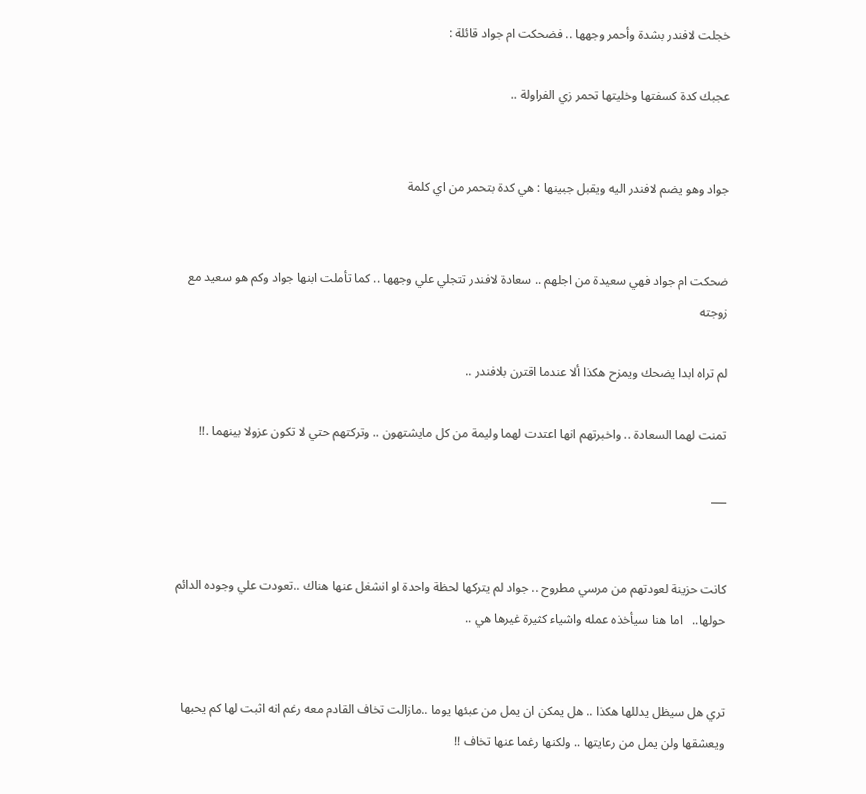خجلت لافندر بشدة وأحمر وجهها .. فضحكت ام جواد قائلة :

عجبك كدة كسفتها وخليتها تحمر زي الفراولة ..


جواد وهو يضم لافندر اليه ويقبل جبينها : هي كدة بتحمر من اي كلمة


ضحكت ام جواد فهي سعيدة من اجلهم .. سعادة لافندر تتجلي علي وجهها .. كما تأملت ابنها جواد وكم هو سعيد مع زوجته

لم تراه ابدا يضحك ويمزح هكذا ألا عندما اقترن بلافندر ..

تمنت لهما السعادة .. واخبرتهم انها اعتدت لهما وليمة من كل مايشتهون .. وتركتهم حتي لا تكون عزولا بينهما .!!

___


كانت حزينة لعودتهم من مرسي مطروح .. جواد لم يتركها لحظة واحدة او انشغل عنها هناك ..تعودت علي وجوده الدائم حولها..   اما هنا سيأخذه عمله واشياء كثيرة غيرها هي ..


تري هل سيظل يدللها هكذا .. هل يمكن ان يمل من عبئها يوما ..مازالت تخاف القادم معه رغم انه اثبت لها كم يحبها ويعشقها ولن يمل من رعايتها .. ولكنها رغما عنها تخاف !!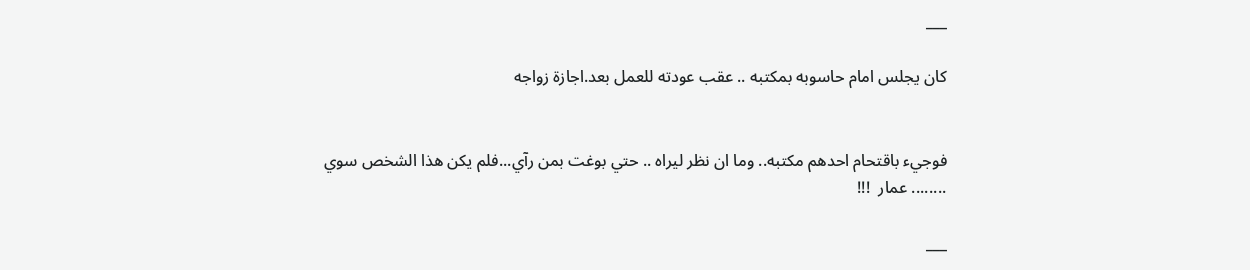___

كان يجلس امام حاسوبه بمكتبه .. عقب عودته للعمل بعد.اجازة زواجه


فوجيء باقتحام احدهم مكتبه.. وما ان نظر ليراه .. حتي بوغت بمن رآي...فلم يكن هذا الشخص سوي ........ عمار  !!!

___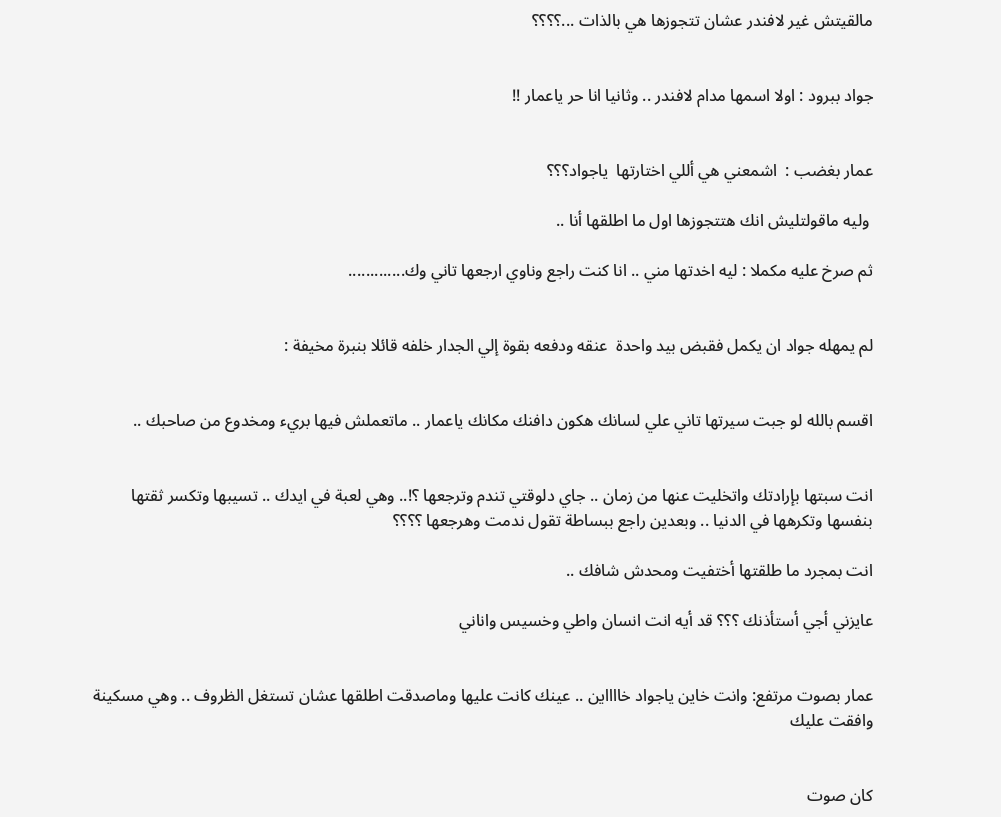مالقيتش غير لافندر عشان تتجوزها هي بالذات ...؟؟؟؟


جواد ببرود : اولا اسمها مدام لافندر .. وثانيا انا حر ياعمار !!


عمار بغضب :  اشمعني هي أللي اختارتها  ياجواد؟؟؟

 وليه ماقولتليش انك هتتجوزها اول ما اطلقها أنا ..

ثم صرخ عليه مكملا : ليه اخدتها مني .. انا كنت راجع وناوي ارجعها تاني وك.............


لم يمهله جواد ان يكمل فقبض بيد واحدة  عنقه ودفعه بقوة إلي الجدار خلفه قائلا بنبرة مخيفة :


اقسم بالله لو جبت سيرتها تاني علي لسانك هكون دافنك مكانك ياعمار .. ماتعملش فيها بريء ومخدوع من صاحبك ..


انت سبتها بإرادتك واتخليت عنها من زمان .. جاي دلوقتي تندم وترجعها ؟!.. وهي لعبة في ايدك .. تسيبها وتكسر ثقتها بنفسها وتكرهها في الدنيا .. وبعدين راجع ببساطة تقول ندمت وهرجعها ؟؟؟؟

انت بمجرد ما طلقتها أختفيت ومحدش شافك ..

عايزني أجي أستأذنك ؟؟؟ قد أيه انت انسان واطي وخسيس واناني


عمار بصوت مرتفع: وانت خاين ياجواد خااااين .. عينك كانت عليها وماصدقت اطلقها عشان تستغل الظروف .. وهي مسكينة وافقت عليك


كان صوت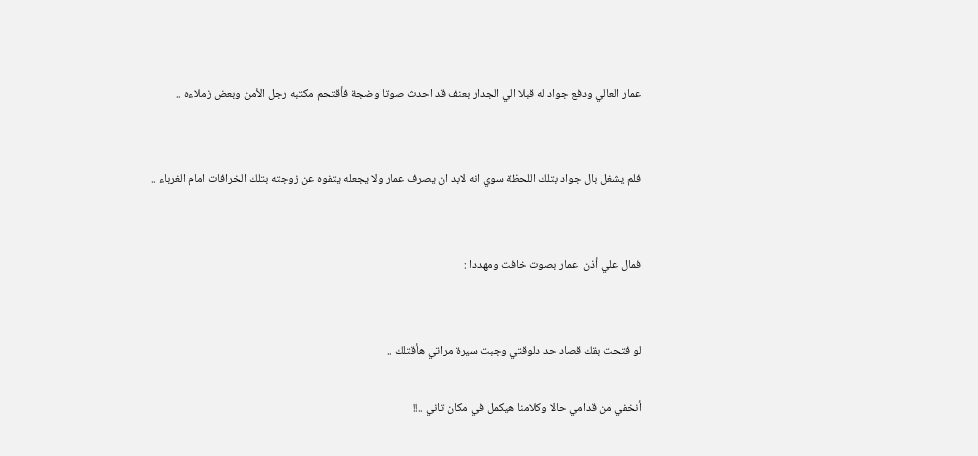عمار العالي ودفع جواد له قبلا الي الجدار بعنف قد احدث صوتا وضجة فأقتحم مكتبه رجل الأمن وبعض زملاءه ..


فلم يشغل بال جواد بتلك اللحظة سوي انه لابد ان يصرف عمار ولا يجعله يتفوه عن زوجته بتلك الخرافات امام الغرباء ..


فمال علي أذن  عمار بصوت خافت ومهددا :


لو فتحت بقك قصاد حد دلوقتي وجبت سيرة مراتي هأقتلك ..

أنخفي من قدامي حالا وكلامنا هيكمل في مكان تاني ..!!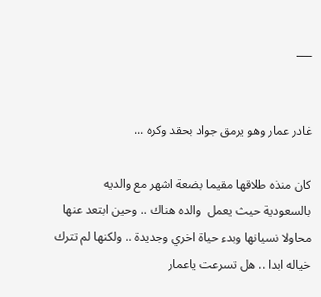___


غادر عمار وهو يرمق جواد بحقد وكره ...

كان منذه طلاقها مقيما بضعة اشهر مع والديه بالسعودية حيث يعمل  والده هناك .. وحين ابتعد عنها محاولا نسيانها وبدء حياة اخري وجديدة .. ولكنها لم تترك خياله ابدا .. هل تسرعت ياعمار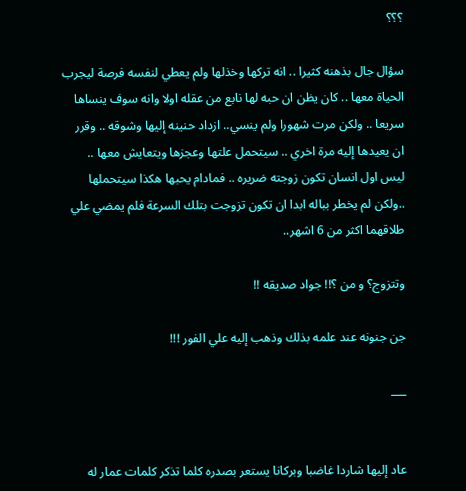؟؟؟

سؤال جال بذهنه كثيرا .. انه تركها وخذلها ولم يعطي لنفسه فرصة ليجرب الحياة معها .. كان يظن ان حبه لها نابع من عقله اولا وانه سوف ينساها سريعا .. ولكن مرت شهورا ولم ينسي.. ازداد حنينه إليها وشوقه .. وقرر ان يعيدها إليه مرة اخري .. سيتحمل علتها وعجزها ويتعايش معها .. ليس اول انسان تكون زوجته ضريره .. فمادام يحبها هكذا سيتحملها ..ولكن لم يخطر بباله ابدا ان تكون تزوجت بتلك السرعة فلم يمضي علي طلاقهما اكثر من 6 اشهر..

وتتزوج؟ و من ؟!! جواد صديقه !!

جن جنونه عند علمه بذلك وذهب إليه علي الفور !!!

___


عاد إليها شاردا غاضبا وبركانا يستعر بصدره كلما تذكر كلمات عمار له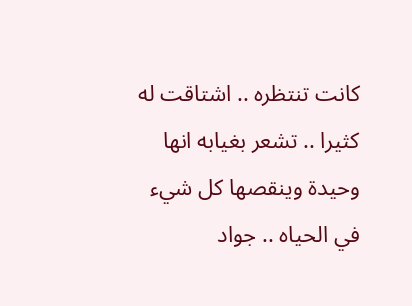كانت تنتظره .. اشتاقت له كثيرا .. تشعر بغيابه انها وحيدة وينقصها كل شيء في الحياه .. جواد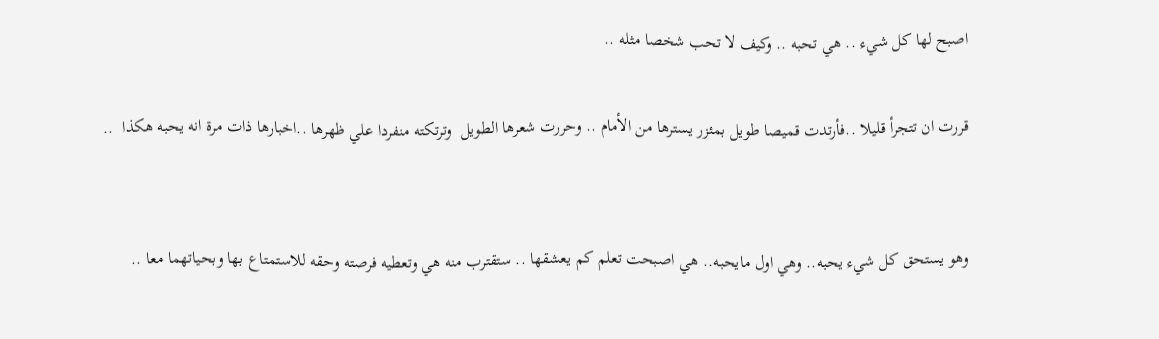اصبح لها كل شيء .. هي تحبه .. وكيف لا تحب شخصا مثله ..

قررت ان تتجرأ قليلا ..فأرتدت قميصا طويل بمئزر يسترها من الأمام .. وحررت شعرها الطويل  وترتكته منفردا علي ظهرها ..اخبارها ذات مرة انه يحبه هكذا  ..


وهو يستحق كل شيء يحبه.. وهي اول مايحبه.. هي اصبحت تعلم كم يعشقها .. ستقترب منه هي وتعطيه فرصته وحقه للاستمتاع بها وبحياتهما معا ..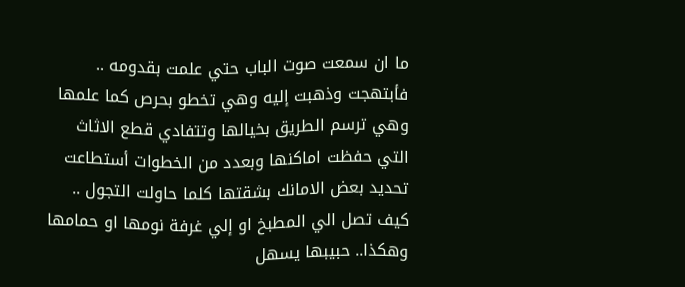ما ان سمعت صوت الباب حتي علمت بقدومه .. فأبتهجت وذهبت إليه وهي تخطو بحرص كما علمها وهي ترسم الطريق بخيالها وتتفادي قطع الاثاث التي حفظت اماكنها وبعدد من الخطوات أستطاعت تحديد بعض الامانك بشقتها كلما حاولت التجول .. كيف تصل الي المطبخ او إلي غرفة نومها او حمامها وهكذا.. حبيبها يسهل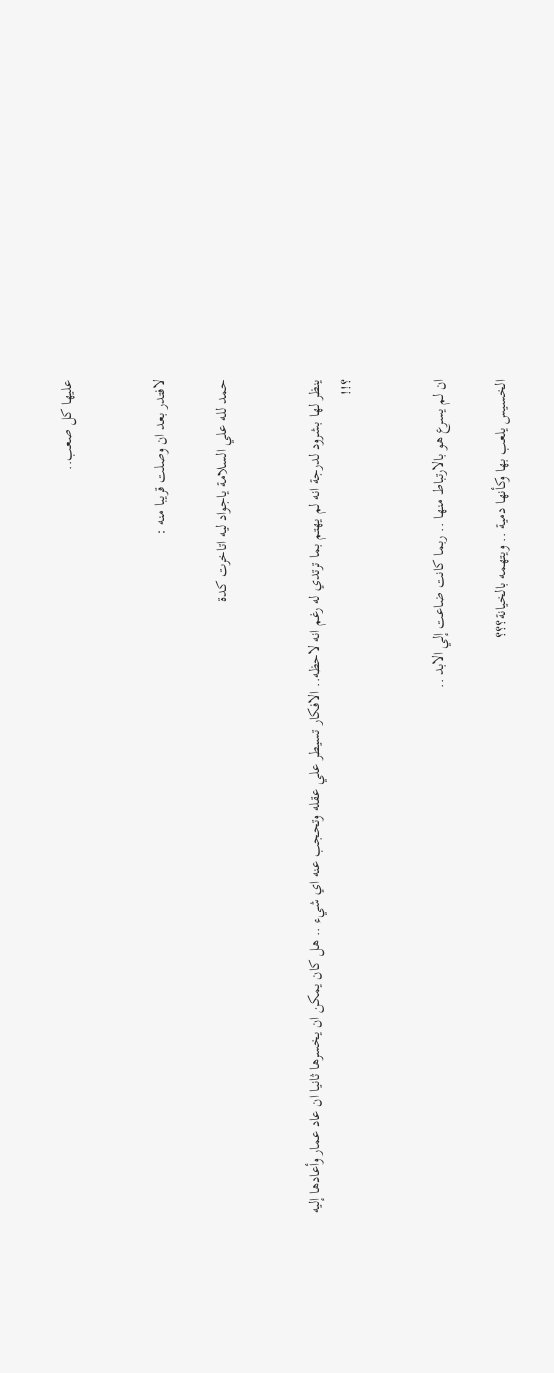عليها كل صعب..


لافتدر بعد ان وصلت قريبا منه :

حمد لله علي السلامة ياجواد ليه اتاخرت كدة


ينظر لها بشرود لدرجة انه لم يهتم بما ترتدي له رغم انه لاحظه.. الافكار تسيطر علي عقله وتحجب عنه اي شيء .. هل كان يمكن ان يخسرها ثانيا ان عاد عمار وأعادها إليه ؟!!


ان لم يسرع هو بالارتباط منها .. ربما كانت ضاعت إلي الابد ..

الخسيس يلعب بها وكأنها دمية .. ويتهمه بالخيانة؟؟؟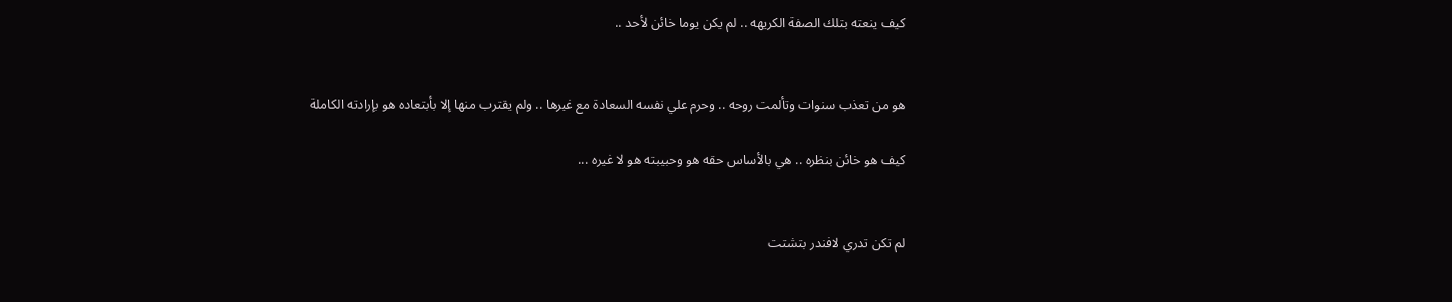كيف ينعته بتلك الصفة الكريهه .. لم يكن يوما خائن لأحد ..


هو من تعذب سنوات وتألمت روحه .. وحرم علي نفسه السعادة مع غيرها .. ولم يقترب منها إلا بأبتعاده هو بإرادته الكاملة

كيف هو خائن بنظره .. هي بالأساس حقه هو وحبيبته هو لا غيره ...


لم تكن تدري لافندر بتشتت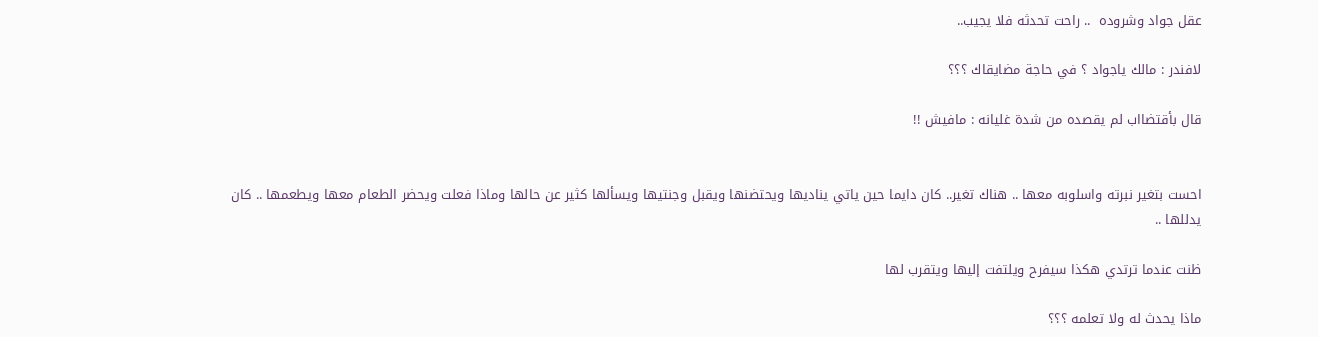عقل جواد وشروده  .. راحت تحدثه فلا يجيب..

لافندر : مالك ياجواد ؟ في حاجة مضايقاك ؟؟؟

قال بأقتضااب لم يقصده من شدة غليانه : مافيش !!


احست بتغير نبرته واسلوبه معها .. هناك تغير.. كان دايما حين ياتي يناديها ويحتضنها ويقبل وجنتيها ويسألها كثير عن حالها وماذا فعلت ويحضر الطعام معها ويطعمها .. كان يدللها ..

ظنت عندما ترتدي هكذا سيفرح ويلتفت إليها ويتقرب لها

ماذا يحدث له ولا تعلمه ؟؟؟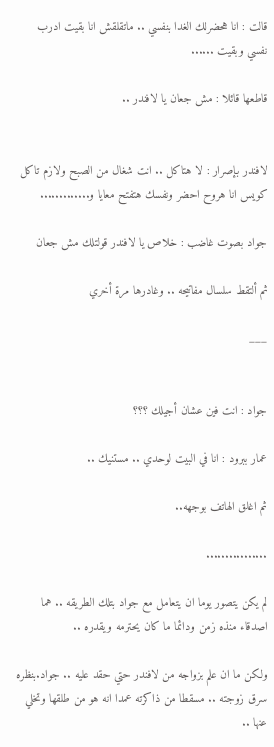قالت : انا هحضرلك الغدا بنفسي .. ماتقلقش انا بقيت ادرب نفسي وبقيت ......

قاطعها قائلا : مش جعان يا لافندر ..


لافندر بإصرار : لا هتاكل .. انت شغال من الصبح ولازم تاكل كويس انا هروح احضر ونفسك هتفتح معايا و.............

جواد بصوت غاضب : خلاص يا لافندر قولتلك مش جعان

ثم ألتقط سلسال مفاتيحه .. وغادرها مرة أخري

___


جواد : انت فين عشان أجيلك ؟؟؟

عمار ببرود : انا في البيت لوحدي .. مستنيك ..

ثم اغلق الهاتف بوجهه..

................

لم يكن يتصور يوما ان يتعامل مع جواد بتلك الطريقه .. هما اصدقاء منذه زمن ودائما ما كان يحترمه ويقدره ..

ولكن ما ان علم بزواجه من لافندر حتي حقد عليه .. جواد.بنظره سرق زوجته .. مسقطا من ذاكرته عمدا انه هو من طلقها وتخلي عنها ..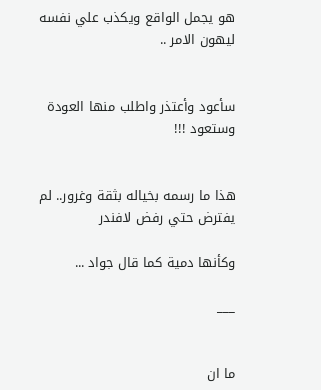هو يجمل الواقع ويكذب علي نفسه ليهون الامر ..


سأعود وأعتذر واطلب منها العودة وستعود !!!


هذا ما رسمه بخياله بثقة وغرور.. لم يفترض حتي رفض لافندر

وكأنها دمية كما قال جواد ...

___


ما ان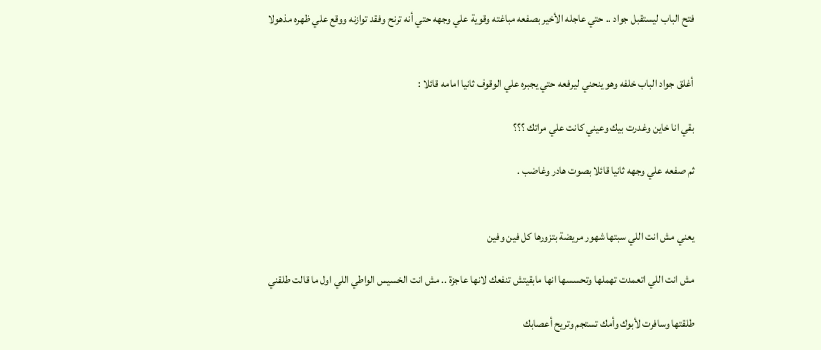فتح الباب ليستقبل جواد .. حتي عاجله الأخير بصفعه مباغته وقوية علي وجهه حتي أنه ترنح وفقد توازنه ووقع علي ظهره مذهولا


أغلق جواد الباب خلفه وهو ينحني ليرفعه حتي يجبره علي الوقوف ثانيا امامه قائلا :

بقي انا خاين وغدرت بيك وعيني كانت علي مراتك ؟؟؟

ثم صفعه علي وجهه ثانيا قائلا بصوت هادر وغاضب .


يعني مش انت اللي سبتها شهور مريضة بتزورها كل فين وفين

مش انت اللي اتعمدت تهملها وتحسسها انها مابقيتش تنفعك لانها عاجزة .. مش انت الخسيس الواطي اللي اول ما قالت طلقني

طلقتها وسافرت لأبوك وأمك تستجم وتريح أعصابك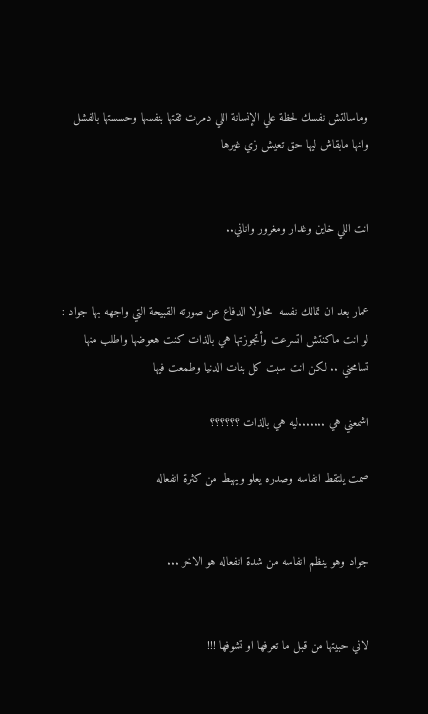وماسالتش نفسك لحظة علي الإنسانة اللي دمرت ثقتها بنفسها وحسستها بالفشل وانها مابقاش ليها حق تعيش زي غيرها


انت اللي خاين وغدار ومغرور واناني..


عمار بعد ان تمالك نفسه  محاولا الدفاع عن صورته القبيحة التي واجهه بها جواد : لو انت ماكنتش اتسرعت وأتجوزتها هي بالذات كنت هعوضها واطلب منها تسامحني .. لكن انت سبت كل بنات الدنيا وطمعت فيها

اشمعني هي .......ليه هي بالذات ؟؟؟؟؟؟

صمت يلتقط انفاسه وصدره يعلو ويهبط من كثرة انفعاله


جواد وهو ينظم انفاسه من شدة انفعاله هو الاخر ...


لاني حبيتها من قبل ما تعرفها او تشوفها !!!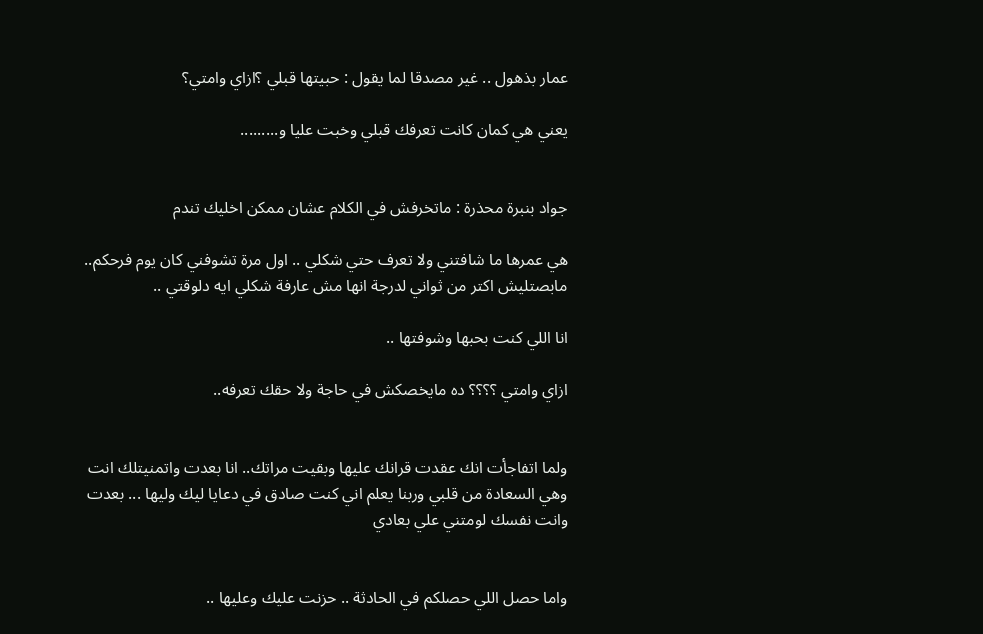عمار بذهول .. غير مصدقا لما يقول : حبيتها قبلي ؟ازاي وامتي؟

يعني هي كمان كانت تعرفك قبلي وخبت عليا و.........


جواد بنبرة محذرة : ماتخرفش في الكلام عشان ممكن اخليك تندم

هي عمرها ما شافتني ولا تعرف حتي شكلي .. اول مرة تشوفني كان يوم فرحكم.. مابصتليش اكتر من ثواني لدرجة انها مش عارفة شكلي ايه دلوقتي ..

انا اللي كنت بحبها وشوفتها ..

ازاي وامتي ؟؟؟؟ ده مايخصكش في حاجة ولا حقك تعرفه..


ولما اتفاجأت انك عقدت قرانك عليها وبقيت مراتك.. انا بعدت واتمنيتلك انت وهي السعادة من قلبي وربنا يعلم اني كنت صادق في دعايا ليك وليها ... بعدت وانت نفسك لومتني علي بعادي


واما حصل اللي حصلكم في الحادثة .. حزنت عليك وعليها ..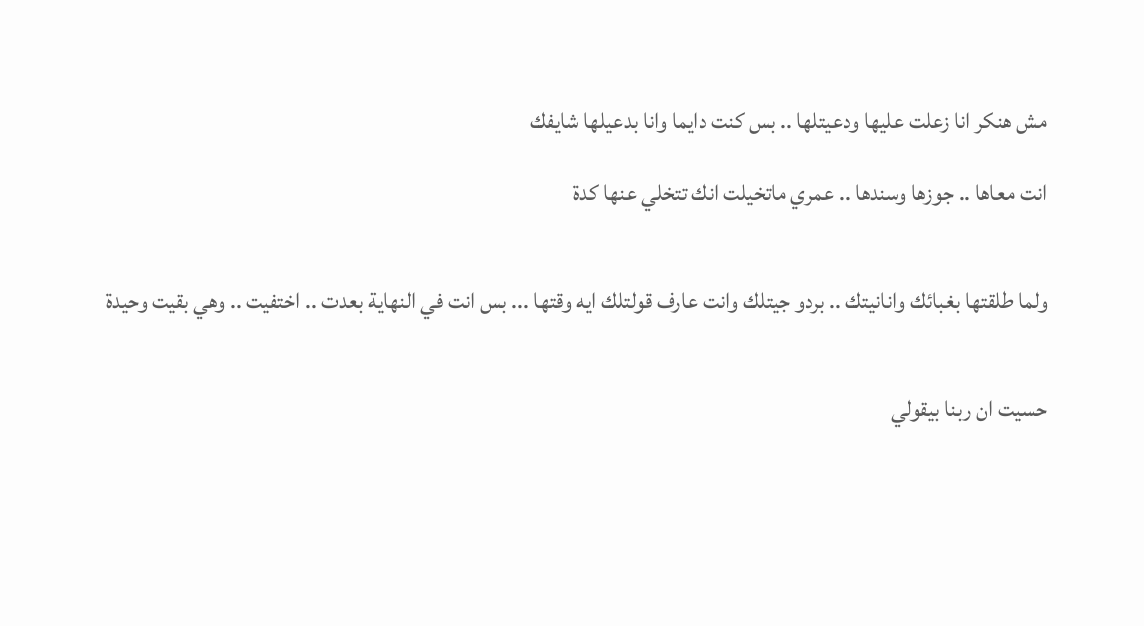مش هنكر انا زعلت عليها ودعيتلها .. بس كنت دايما وانا بدعيلها شايفك

انت معاها .. جوزها وسندها .. عمري ماتخيلت انك تتخلي عنها كدة


ولما طلقتها بغبائك وانانيتك .. بردو جيتلك وانت عارف قولتلك ايه وقتها ... بس انت في النهاية بعدت .. اختفيت .. وهي بقيت وحيدة


حسيت ان ربنا بيقولي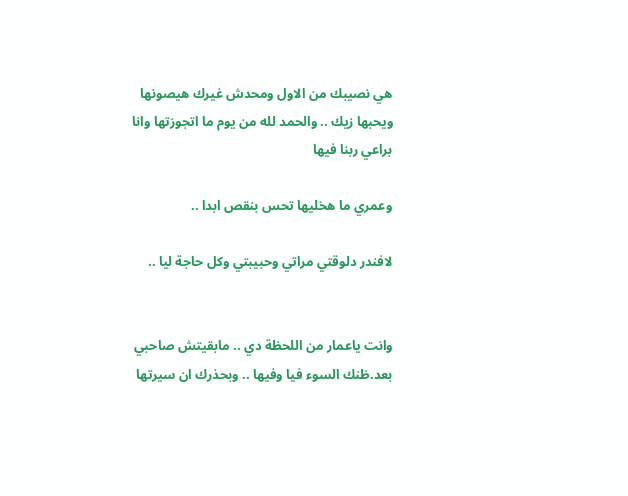هي نصيبك من الاول ومحدش غيرك هيصونها ويحبها زيك .. والحمد لله من يوم ما اتجوزتها وانا براعي ربنا فيها

وعمري ما هخليها تحس بنقص ابدا ..

لافندر دلوقتي مراتي وحبيبتي وكل حاجة ليا ..


وانت ياعمار من اللحظة دي .. مابقيتش صاحبي بعد.ظنك السوء فيا وفيها .. وبحذرك ان سيرتها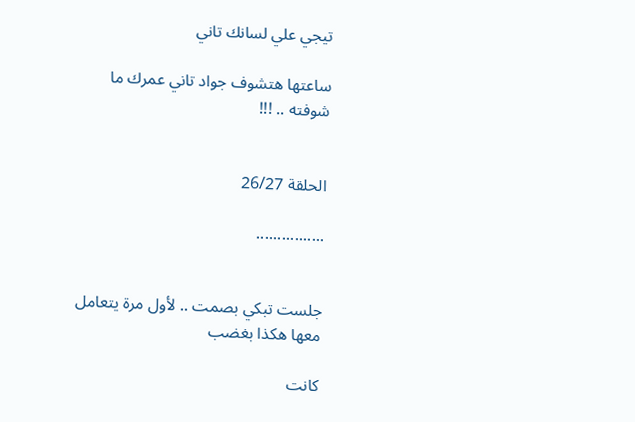تيجي علي لسانك تاني

ساعتها هتشوف جواد تاني عمرك ما شوفته .. !!!


الحلقة 26/27

................


جلست تبكي بصمت .. لأول مرة يتعامل معها هكذا بغضب

كانت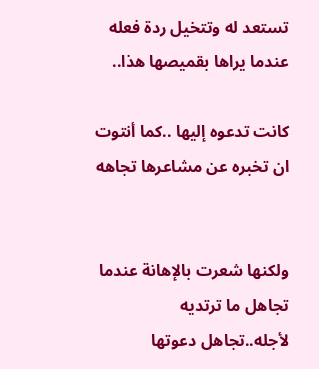تستعد له وتتخيل ردة فعله عندما يراها بقميصها هذا..

كانت تدعوه إليها ..كما أنتوت ان تخبره عن مشاعرها تجاهه


ولكنها شعرت بالإهانة عندما تجاهل ما ترتديه لأجله..تجاهل دعوتها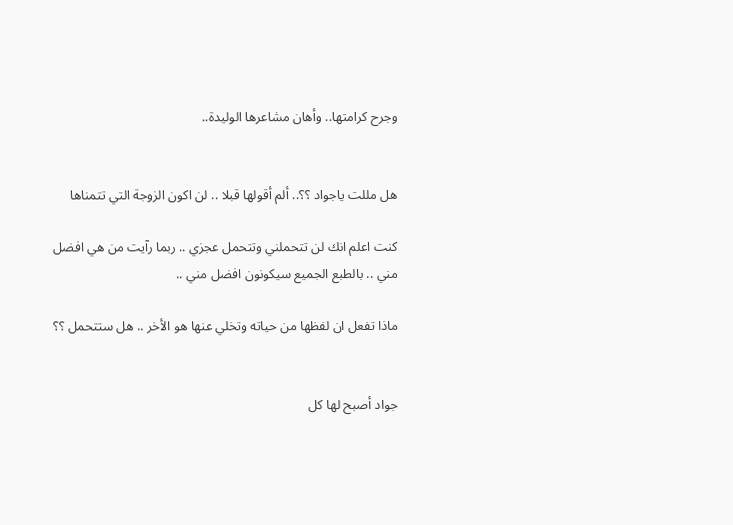وجرح كرامتها.. وأهان مشاعرها الوليدة..


هل مللت ياجواد ؟؟.. ألم أقولها قبلا .. لن اكون الزوجة التي تتمناها

كنت اعلم انك لن تتحملني وتتحمل عجزي .. ربما رآيت من هي افضل مني .. بالطبع الجميع سيكونون افضل مني ..

ماذا تفعل ان لفظها من حياته وتخلي عنها هو الأخر .. هل ستتحمل ؟؟


جواد أصبح لها كل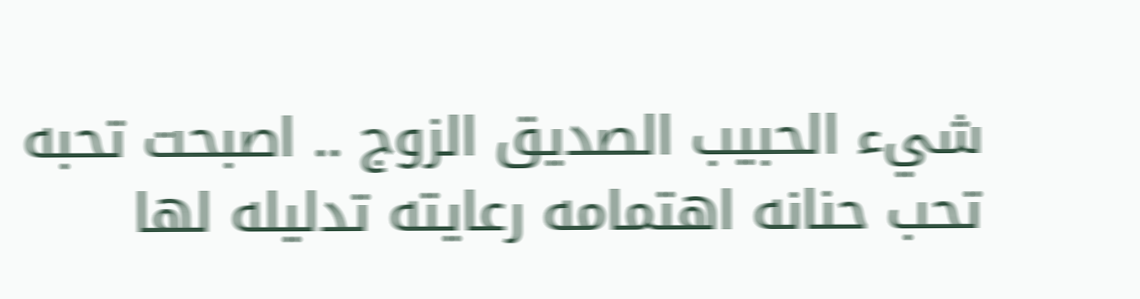شيء الحبيب الصديق الزوج .. اصبحت تحبه تحب حنانه اهتمامه رعايته تدليله لها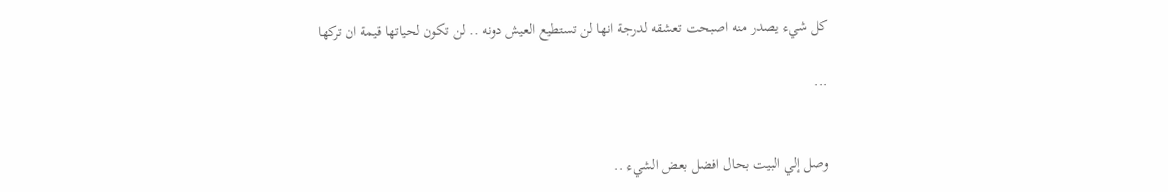كل شيء يصدر منه اصبحت تعشقه لدرجة انها لن تستطيع العيش دونه .. لن تكون لحياتها قيمة ان تركها

...


وصل إلي البيت بحال افضل بعض الشيء ..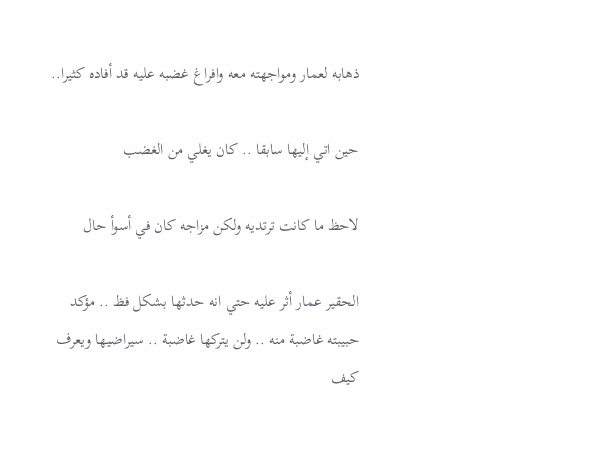ذهابه لعمار ومواجهته معه وافراغ غضبه عليه قد أفاده كثيرا..

حين اتي إليها سابقا .. كان يغلي من الغضب

لاحظ ما كانت ترتديه ولكن مزاجه كان في أسوأ حال

الحقير عمار أثر عليه حتي انه حدثها بشكل فظ .. مؤكد حبيبته غاضبة منه .. ولن يتركها غاضبة .. سيراضيها ويعرف كيف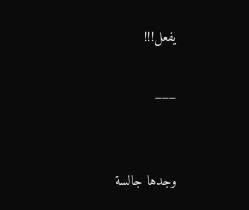يفعل!!!

___


وجدها جالسة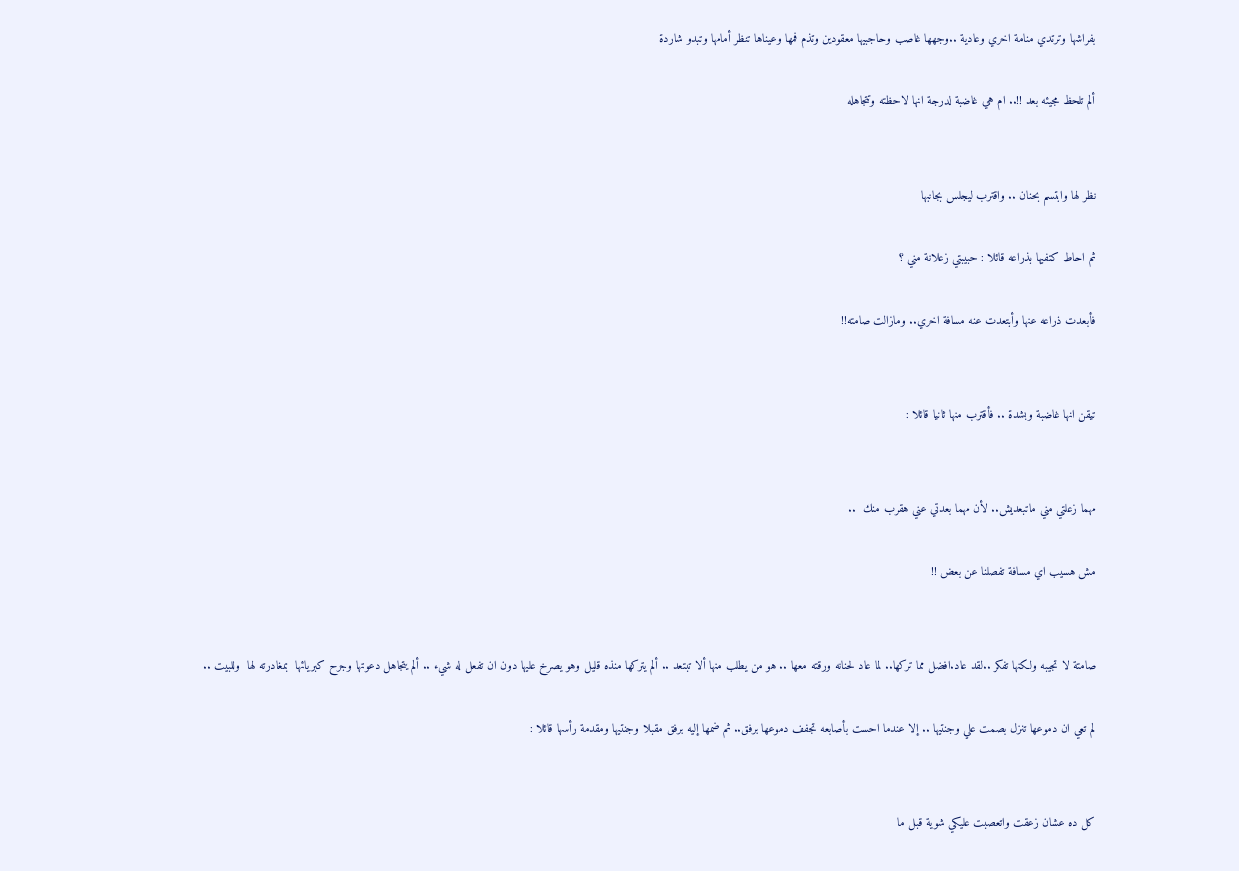بفراشها وترتدي منامة اخري وعادية ..وجهها غاصب وحاجبيها معقودين وتذم فمها وعيناها تنظر أمامها وتبدو شاردة

ألم تلحظ مجيئه بعد !!.. ام هي غاضبة لدرجة انها لاحظته وتتجاهله


نظر لها وابتسم بحنان .. واقترب ليجلس بجانبها

ثم احاط كتفيها بذراعه قائلا : حبيبتي زعلانة مني ؟

فأبعدت ذراعه عنها وأبتعدت عنه مسافة اخري.. ومازالت صامته!!


تيقن انها غاضبة وبشدة .. فأقترب منها ثانيا قائلا :


مهما زعلتي مني ماتبعديش.. لأن مهما بعدتي عني هقرب منك  ..

مش هسيب اي مسافة تفصلنا عن بعض !!


صامتة لا تجيبه ولكنها تفكر ..لقد عاد.افضل مما تركها.. لما عاد لحنانه ورقته معها .. هو من يطلب منها ألا تبتعد .. ألم يتركها منذه قليل وهو يصرخ عليها دون ان تفعل له شيء .. ألم يتجاهل دعوتها وجرح كبريائها  بمغادرته لها  وللبيت ..

لم تعي ان دموعها تنزل بصمت علي وجنتيها .. إلا عندما احست بأصابعه تجفف دموعها برفق.. ثم ضمها إليه برفق مقبلا وجنتيها ومقدمة رأسها قائلا :


كل ده عشان زعقت واتعصبت عليكي شوية قبل ما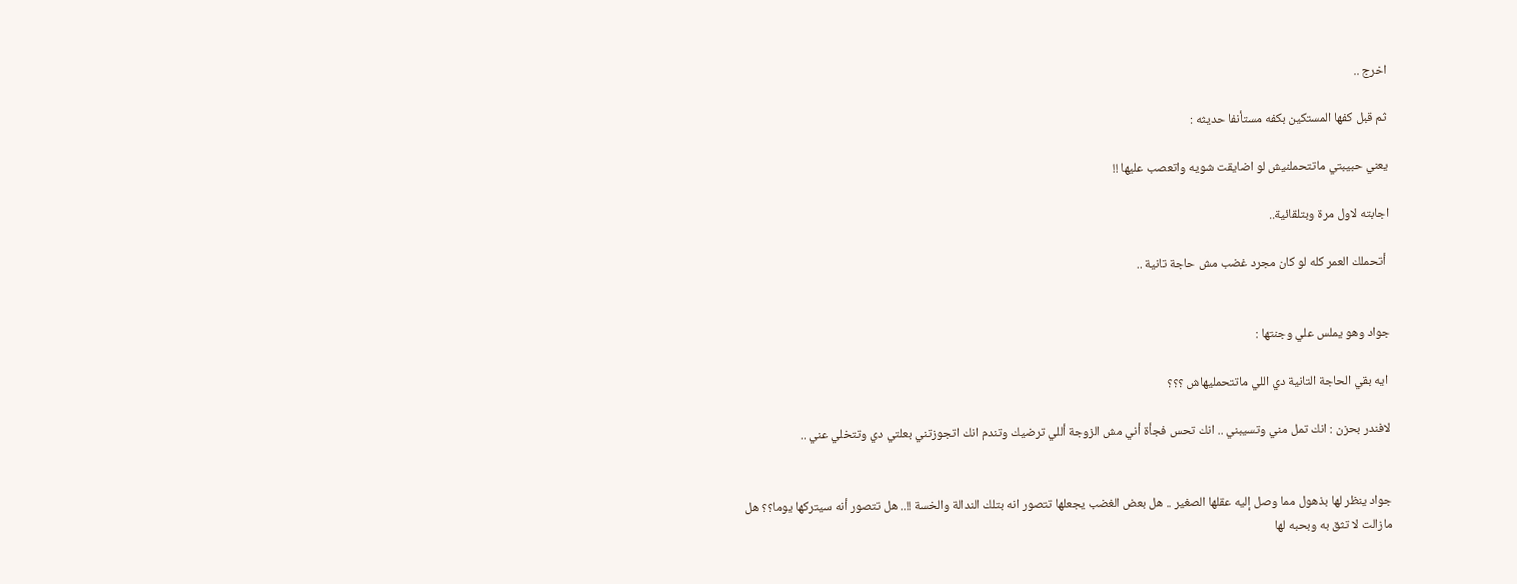اخرج ..

ثم قبل كفها المستكين بكفه مستأنفا حديثه :

يعني حبيبتي ماتتحملنيش لو اضايقت شويه واتعصب عليها !!

اجابته لاول مرة وبتلقائية..

 أتحملك العمر كله لو كان مجرد غضب مش حاجة تانية ..


جواد وهو يملس علي وجنتها :

 ايه بقي الحاجة التانية دي اللي ماتتحمليهاش ؟؟؟

لافندر بحزن : انك تمل مني وتسيبني .. انك تحس فجأة أني مش الزوجة أللي ترضيك وتندم انك اتجوزتني بعلتي دي وتتخلي عني ..


جواد ينظر لها بذهول مما وصل إليه عقلها الصغير .. هل بعض الغضب يجعلها تتصور انه بتلك الندالة والخسة !!.. هل تتصور أنه سيتركها يوما؟؟ هل مازالت لا تثق به وبحبه لها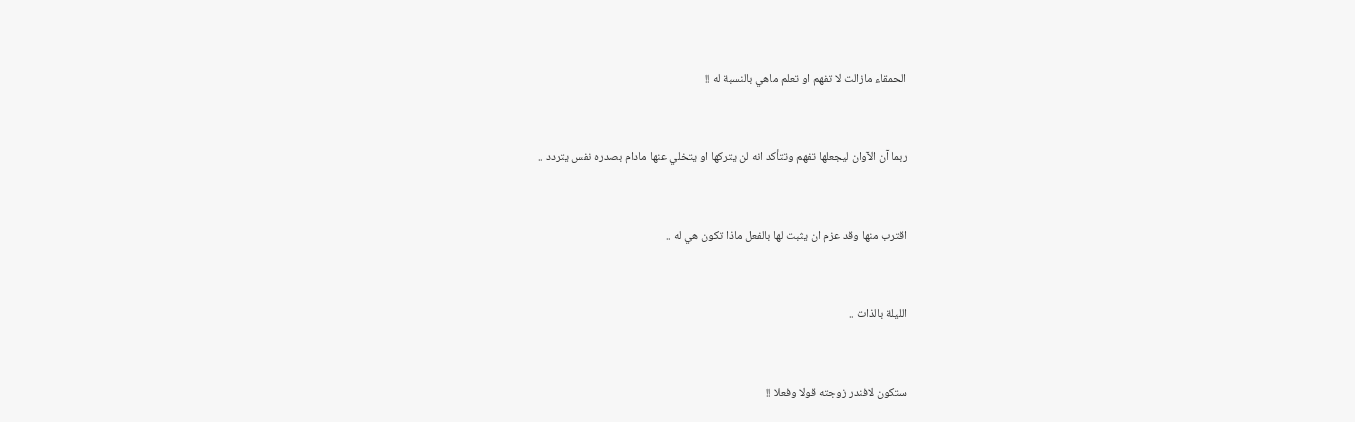الحمقاء مازالت لا تفهم او تعلم ماهي بالنسبة له !!


ربما آن الآوان ليجعلها تفهم وتتأكد انه لن يتركها او يتخلي عنها مادام بصدره نفس يتردد ..


اقترب منها وقد عزم ان يثبت لها بالفعل ماذا تكون هي له ..


الليلة بالذات ..


ستكون لافندر زوجته قولا وفعلا !!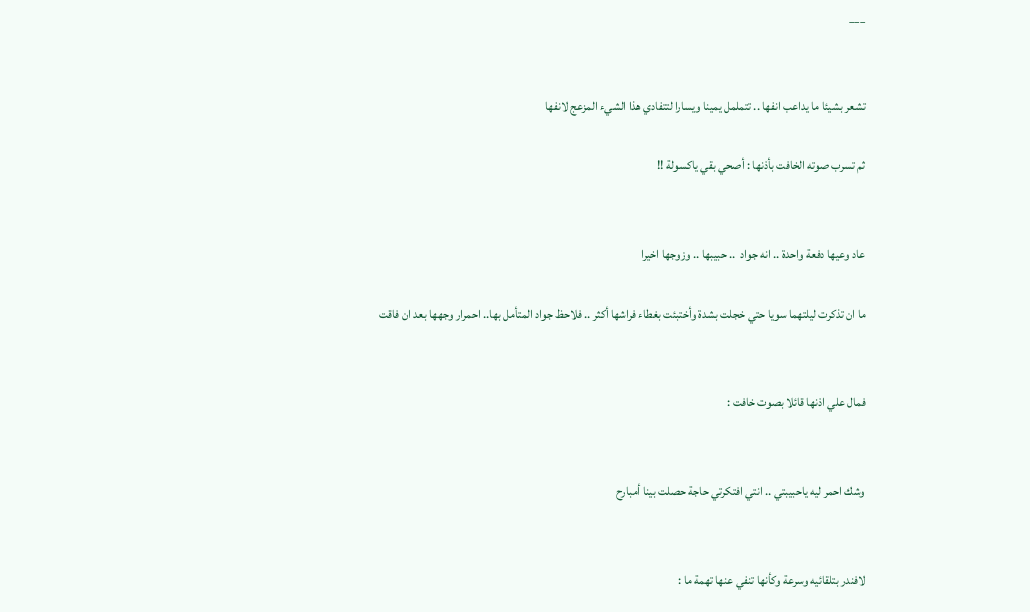___


تشعر بشيئا ما يداعب انفها .. تتململ يمينا ويسارا لتتفادي هذا الشيء المزعج لانفها

ثم تسرب صوته الخافت بأذنها : أصحي بقي ياكسولة !!


عاد وعيها دفعة واحدة .. انه جواد  .. حبيبها .. وزوجها اخيرا

ما ان تذكرت ليلتهما سويا حتي خجلت بشدة وأختبئت بغطاء فراشها أكثر .. فلاحظ جواد المتأمل بها.. احمرار وجهها بعد ان فاقت


فمال علي اذنها قائلا بصوت خافت :


وشك احمر ليه ياحبيبتي .. انتي افتكرتي حاجة حصلت بينا أمبارح


لافندر بتلقائيه وسرعة وكأنها تنفي عنها تهمة ما :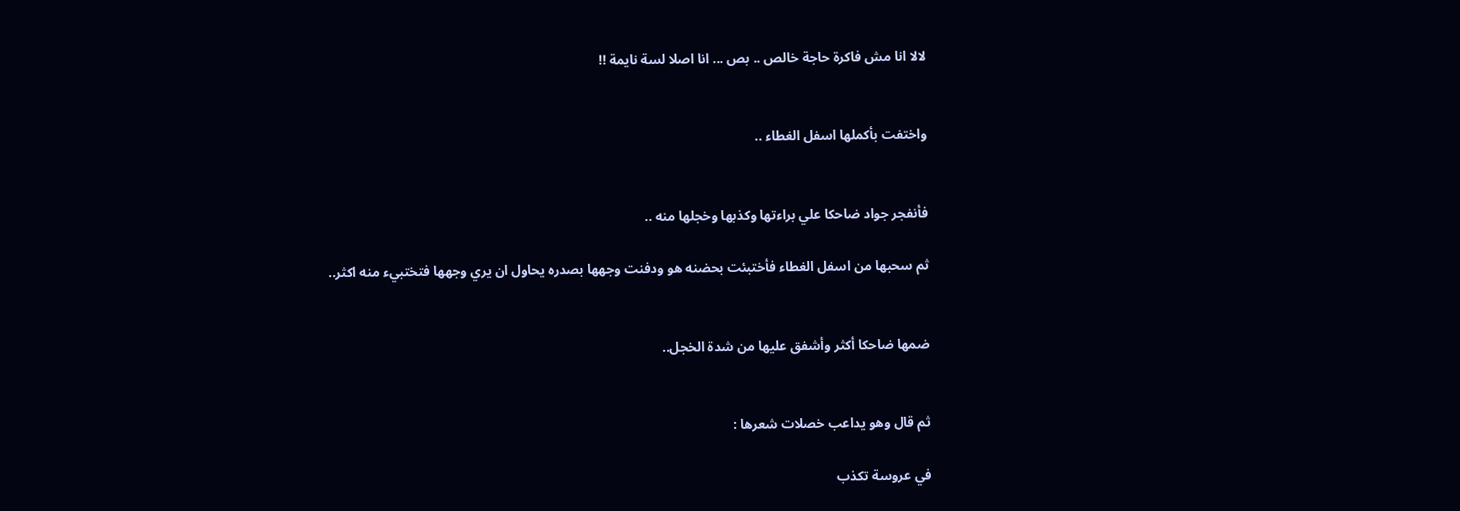لالا انا مش فاكرة حاجة خالص .. بص ... انا اصلا لسة نايمة !!


واختفت بأكملها اسفل الغطاء ..


فأنفجر جواد ضاحكا علي براءتها وكذبها وخجلها منه ..

ثم سحبها من اسفل الغطاء فأختبئت بحضنه هو ودفنت وجهها بصدره يحاول ان يري وجهها فتختبيء منه اكثر..


ضمها ضاحكا أكثر وأشفق عليها من شدة الخجل..


ثم قال وهو يداعب خصلات شعرها :

في عروسة تكذب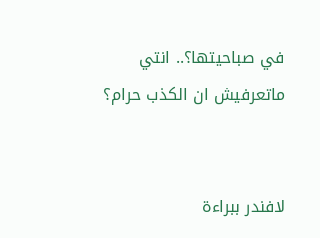في صباحيتها؟.. انتي ماتعرفيش ان الكذب حرام؟


لافندر ببراءة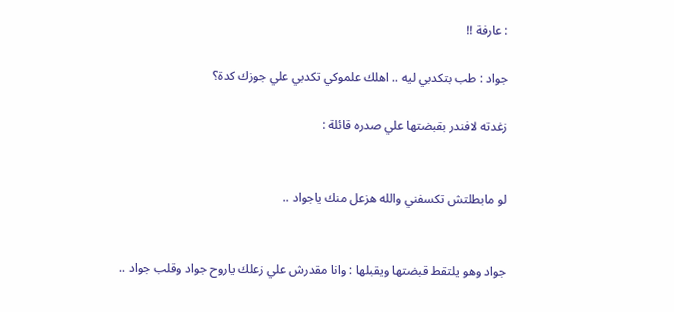: عارفة !!

جواد : طب بتكدبي ليه .. اهلك علموكي تكدبي علي جوزك كدة؟

زغدته لافندر بقبضتها علي صدره قائلة :


لو مابطلتش تكسفني والله هزعل منك ياجواد ..


جواد وهو يلتقط قبضتها ويقبلها : وانا مقدرش علي زعلك ياروح جواد وقلب جواد ..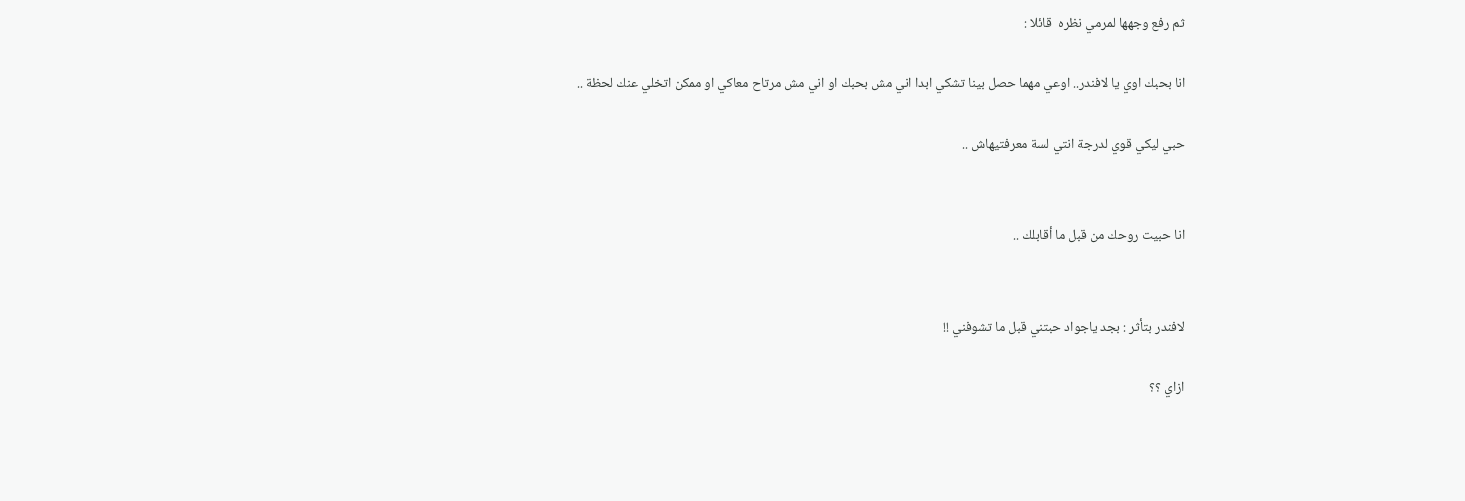ثم رفع وجهها لمرمي نظره  قائلا :

انا بحبك اوي يا لافندر.. اوعي مهما حصل بينا تشكي ابدا اني مش بحبك او اني مش مرتاح معاكي او ممكن اتخلي عنك لحظة ..

حبي ليكي قوي لدرجة انتي لسة معرفتيهاش ..


انا حبيت روحك من قبل ما أقابلك ..


لافندر بتأثر : بجد ياجواد حبتني قبل ما تشوفني !!

ازاي ؟؟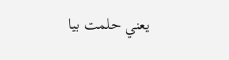يعني حلمت بيا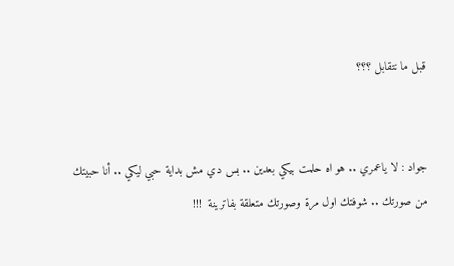قبل ما نتقابل ؟؟؟


جواد : لا ياعمري .. هو اه حلمت بيكي بعدين .. بس دي مش بداية حبي ليكي .. أنا حبيتك من صورتك .. شوفتك اول مرة وصورتك متعلقة بفاترينة  !!!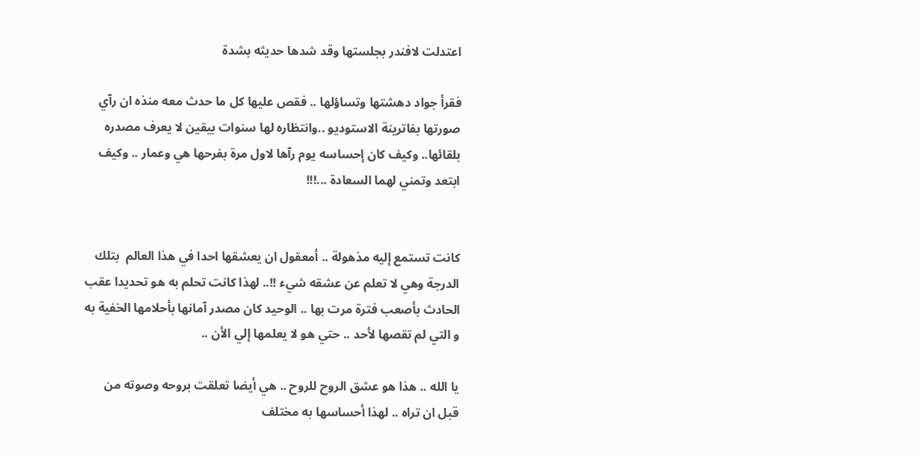اعتدلت لافندر بجلستها وقد شدها حديثه بشدة

فقرأ جواد دهشتها وتساؤلها .. فقص عليها كل ما حدث معه منذه ان رآي صورتها بفاترينة الاستوديو ..وانتظاره لها سنوات بيقين لا يعرف مصدره بلقائها.. وكيف كان إحساسه يوم رآها لاول مرة بفرحها هي وعمار .. وكيف ابتعد وتمني لهما السعادة ...!!!


كانت تستمع إليه مذهولة .. أمعقول ان يعشقها احدا في هذا العالم  بتلك الدرجة وهي لا تعلم عن عشقه شيء !!.. لهذا كانت تحلم به هو تحديدا عقب الحادث بأصعب فترة مرت بها .. الوحيد كان مصدر آمانها بأحلامها الخفية به و التي لم تقصها لأحد .. حتي هو لا يعلمها إلي الأن ..

يا الله .. هذا هو عشق الروح للروح .. هي أيضا تعلقت بروحه وصوته من قبل ان تراه .. لهذا أحساسها به مختلف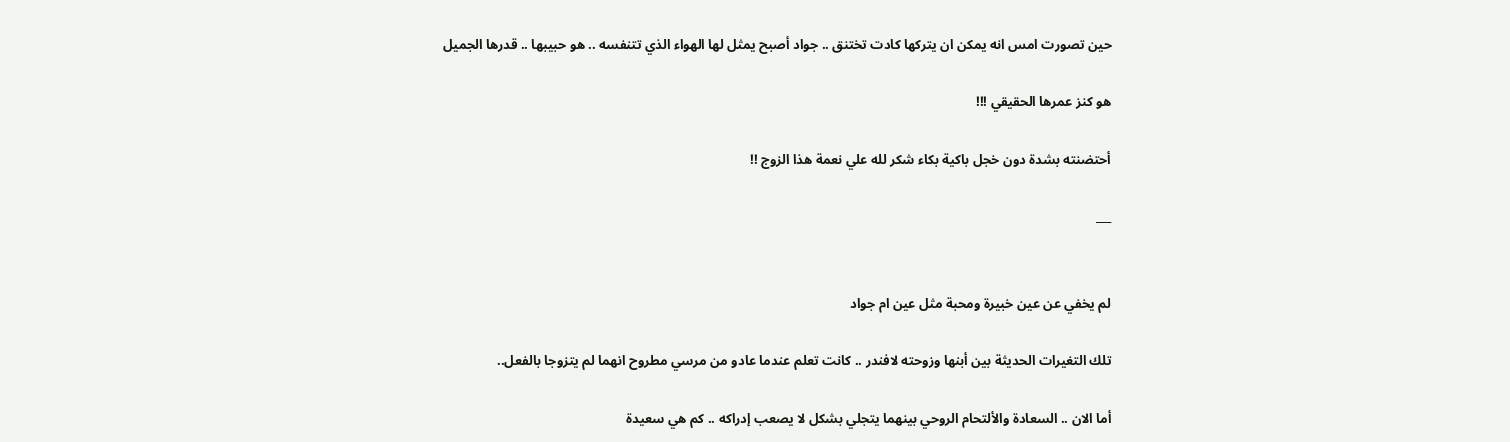حين تصورت امس انه يمكن ان يتركها كادت تختنق .. جواد أصبح يمثل لها الهواء الذي تتنفسه .. هو حبيبها .. قدرها الجميل

هو كنز عمرها الحقيقي !!!

أحتضنته بشدة دون خجل باكية بكاء شكر لله علي نعمة هذا الزوج !!

___


لم يخفي عن عين خبيرة ومحبة مثل عين ام جواد

تلك التغيرات الحديثة بين أبنها وزوحته لافندر .. كانت تعلم عندما عادو من مرسي مطروح انهما لم يتزوجا بالفعل..

أما الان .. السعادة والألتحام الروحي بينهما يتجلي بشكل لا يصعب إدراكه .. كم هي سعيدة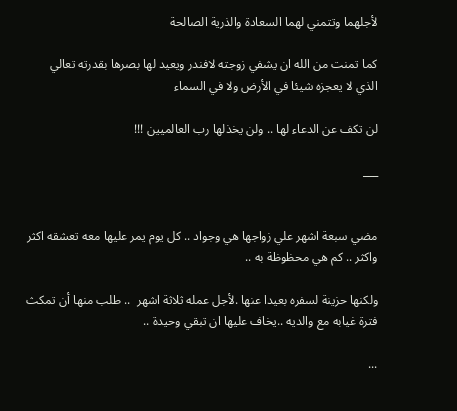لأجلهما وتتمني لهما السعادة والذرية الصالحة

كما تمنت من الله ان يشفي زوجته لافندر ويعيد لها بصرها بقدرته تعالي الذي لا يعجزه شيئا في الأرض ولا في السماء

لن تكف عن الدعاء لها .. ولن يخذلها رب العالميين !!!

___


مضي سبعة اشهر علي زواجها هي وجواد .. كل يوم يمر عليها معه تعشقه اكثر واكثر .. كم هي محظوظة به ..

ولكنها حزينة لسفره بعيدا عنها .لأجل عمله ثلاثة اشهر  .. طلب منها أن تمكث فترة غيابه مع والديه ..يخاف عليها ان تبقي وحيدة ..

...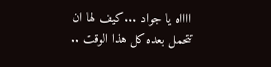ااااه يا جواد ...كيف لها ان تتحمل بعده كل هذا الوقت ..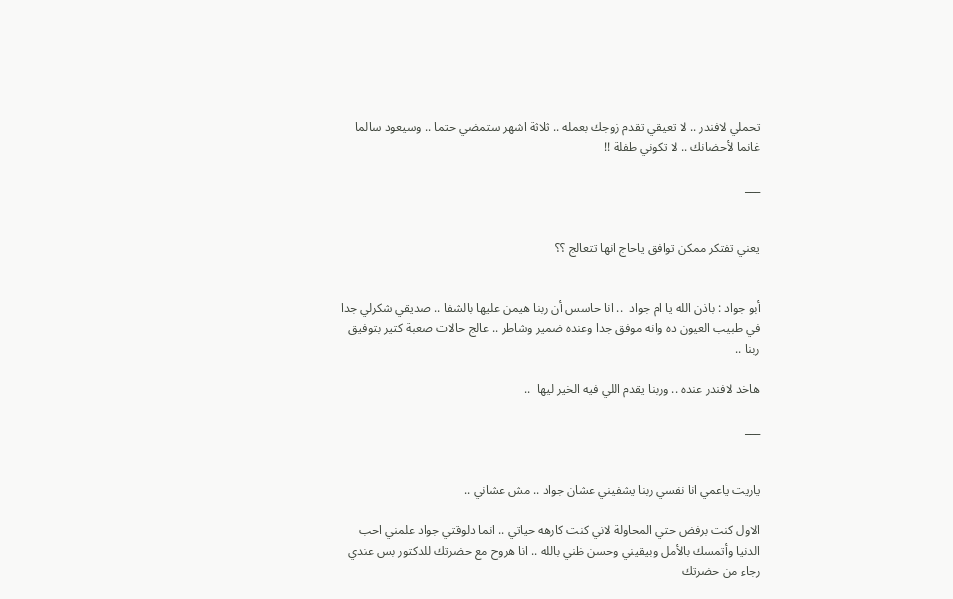تحملي لافندر .. لا تعيقي تقدم زوجك بعمله .. ثلاثة اشهر ستمضي حتما .. وسيعود سالما غانما لأحضانك .. لا تكوني طفلة !!

___


يعني تفتكر ممكن توافق ياحاج انها تتعالج ؟؟


أبو جواد : باذن الله يا ام جواد  .. انا حاسس أن ربنا هيمن عليها بالشفا .. صديقي شكرلي جدا في طبيب العيون ده وانه موفق جدا وعنده ضمير وشاطر .. عالج حالات صعبة كتير بتوفيق ربنا ..

هاخد لافندر عنده .. وربنا يقدم اللي فيه الخير ليها  ..

___


ياريت ياعمي انا نفسي ربنا يشفيني عشان جواد .. مش عشاني ..

الاول كنت برفض حتي المحاولة لاني كنت كارهه حياتي .. انما دلوقتي جواد علمني احب الدنيا وأتمسك بالأمل وبيقيني وحسن ظني بالله .. انا هروح مع حضرتك للدكتور بس عندي رجاء من حضرتك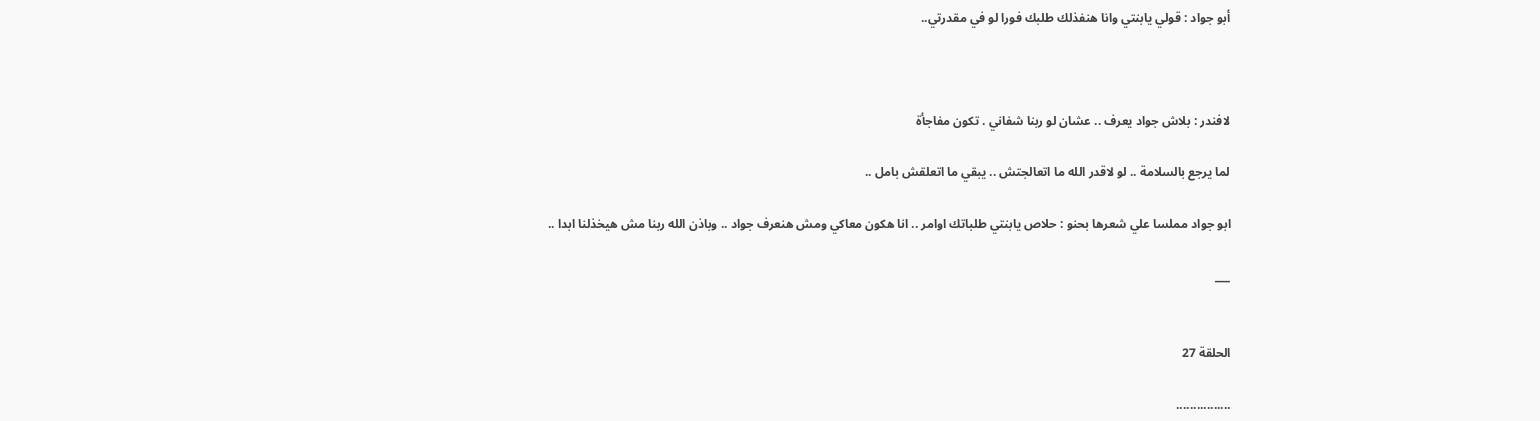أبو جواد : قولي يابنتي وانا هنفذلك طلبك فورا لو في مقدرتي..



لافندر : بلاش جواد يعرف .. عشان لو ربنا شفاني . تكون مفاجأة

لما يرجع بالسلامة .. لو لاقدر الله ما اتعالجتش .. يبقي ما اتعلقش بامل ..

ابو جواد مملسا علي شعرها بحنو : حلاص يابنتي طلباتك اوامر .. انا هكون معاكي ومش هنعرف جواد .. وباذن الله ربنا مش هيخذلنا ابدا ..

___


الحلقة 27

................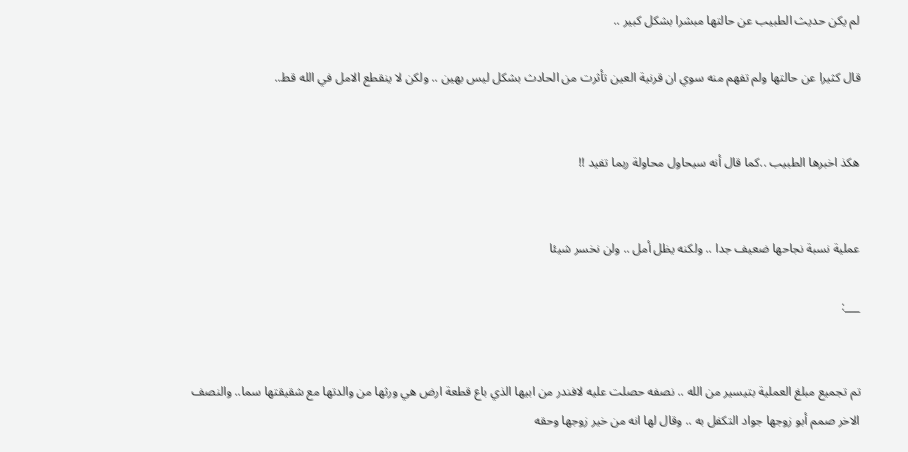لم يكن حديث الطبيب عن حالتها مبشرا بشكل كبير ..

قال كثيرا عن حالتها ولم تفهم منه سوي ان قرنية العين تأثرت من الحادث بشكل ليس بهين .. ولكن لا ينقطع الامل في الله قط..


هكذ اخبرها الطبيب ..كما قال أنه سيحاول محاولة ربما تفيد !!


عملية نسبة نجاحها ضعيف جدا .. ولكنه يظل أمل .. ولن نخسر شيئا

___:


تم تجميع مبلغ العملية بتيسير من الله .. نصفه حصلت عليه لافندر من ابيها الذي باع قطعة ارض هي ورثها من والدتها مع شقيقتها سما.. والنصف الاخر صمم أبو زوجها جواد التكفل به .. وقال لها انه من خير زوجها وحقه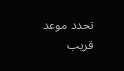تحدد موعد قريب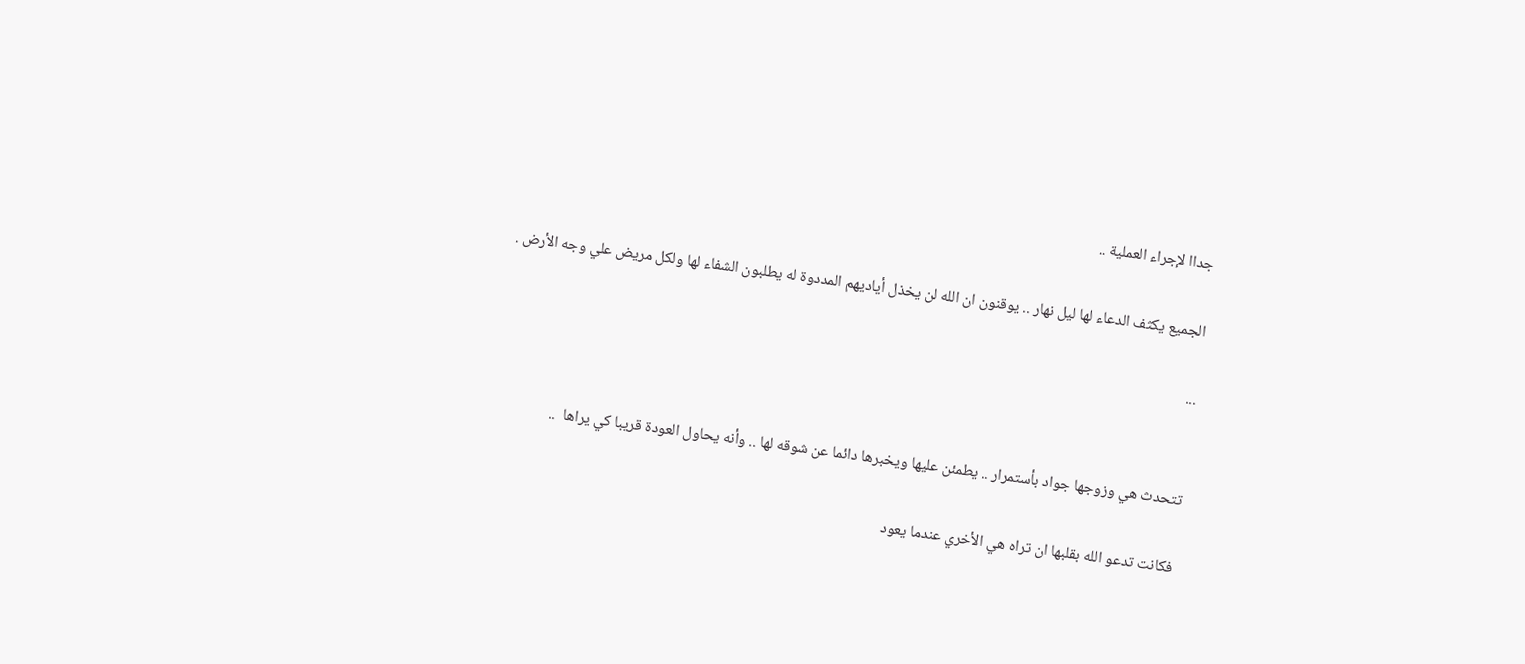جداا لإجراء العملية ..

الجميع يكثف الدعاء لها ليل نهار .. يوقنون ان الله لن يخذل أياديهم المددوة له يطلبون الشفاء لها ولكل مريض علي وجه الأرض .

...


تتحدث هي وزوجها جواد بأستمرار .. يطمئن عليها ويخبرها دائما عن شوقه لها .. وأنه يحاول العودة قريبا كي يراها  ..

فكانت تدعو الله بقلبها ان تراه هي الأخري عندما يعود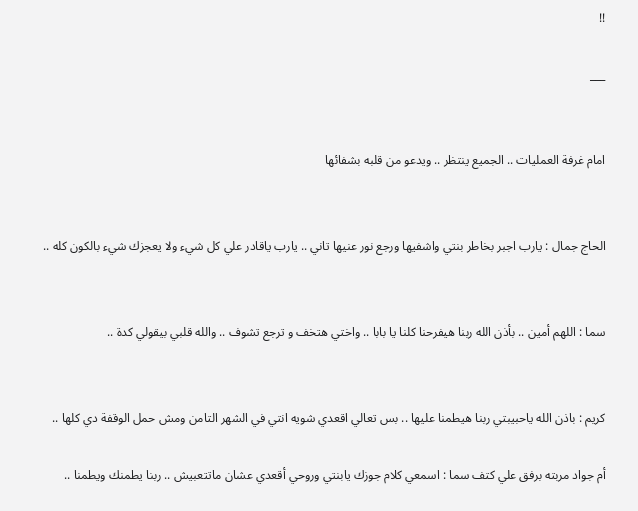!!

___


امام غرفة العمليات .. الجميع ينتظر .. ويدعو من قلبه بشفائها


الحاج جمال : يارب اجبر بخاطر بنتي واشفيها ورجع نور عنيها تاني .. يارب ياقادر علي كل شيء ولا يعجزك شيء بالكون كله ..


سما : اللهم أمين .. بأذن الله ربنا هيفرحنا كلنا يا بابا .. واختي هتخف و ترجع تشوف .. والله قلبي بيقولي كدة ..


كريم : باذن الله ياحبيبتي ربنا هيطمنا عليها .. بس تعالي اقعدي شويه انتي في الشهر التامن ومش حمل الوقفة دي كلها ..

أم جواد مربته برفق علي كتف سما : اسمعي كلام جوزك يابنتي وروحي أقعدي عشان ماتتعبيش .. ربنا يطمنك ويطمنا ..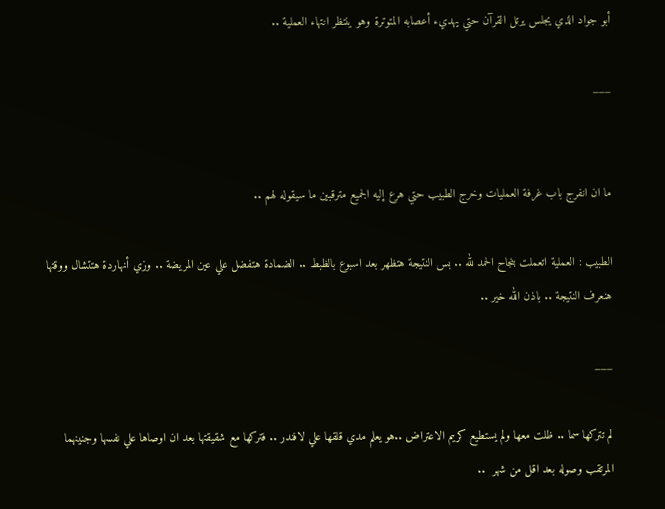أبو جواد الذي يجلس يرتل القرآن حتي يهديء أعصابه المتوترة وهو ينتظر انتهاء العملية ..

___


ما ان انفرج باب غرفة العمليات وخرج الطبيب حتي هرع إليه الجميع مترقبين ما سيقوله لهم ..

الطبيب : العملية اتعملت بنجاح الحمد لله .. بس النتيجة هتظهر بعد اسبوع بالظبط .. الضمادة هتفضل علي عين المريضة .. وزي أنهاردة هتتشال ووقتها هنعرف النتيجة .. باذن الله خير ..

___

لم تتركها سما .. ظلت معها ولم يستطيع كريم الاعتراض ..هو يعلم مدي قلقها علي لافندر .. فتركها مع شقيقتها بعد ان اوصاها علي نفسها وجنينهما المرتقب وصوله بعد اقل من شهر  ..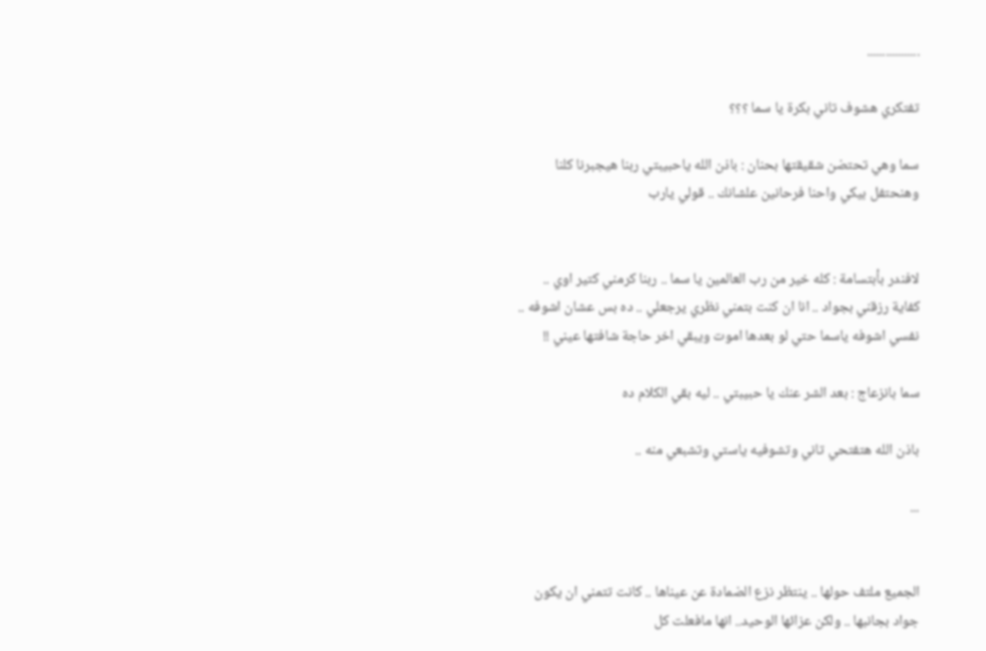.................

تفتكري هشوف تاني بكرة يا سما ؟؟؟

سما وهي تحتضن شقيقتها بحنان : باذن الله ياحبيبتي ربنا هيجبرنا كلنا وهنحتفل بيكي واحنا فرحانين علشانك .. قولي يارب


لافندر بأبتسامة : كله خير من رب العالمين يا سما .. ربنا كرمني كتير اوي .. كفاية رزقني بجواد .. انا ان كنت بتمني نظري يرجعلي .. ده بس عشان اشوفه .. نفسي اشوفه ياسما حتي لو بعدها اموت ويبقي اخر حاجة شافتها عيني !!

سما بانزعاج : بعد الشر عنك يا حبيبتي .. ليه بقي الكلام ده

باذن الله هتفتحي تاني وتشوفيه ياستي وتشبعي منه ..

...


الجميع ملتف حولها .. ينتظر نزع الضمادة عن عيناها .. كانت تتمني ان يكون جواد بجانبها .. ولكن عزائها الوحيد.. انها مافعلت كل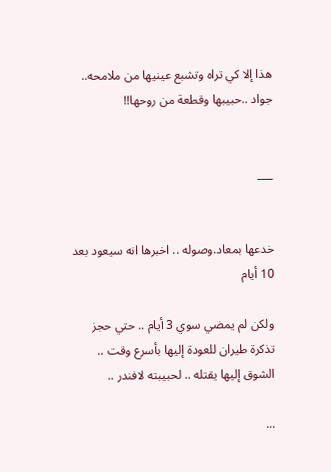هذا إلا كي تراه وتشبع عينيها من ملامحه.. جواد ..حبيبها وقطعة من روحها!!


___


خدعها بمعاد.وصوله .. اخبرها انه سيعود بعد  10 أيام

ولكن لم يمضي سوي 3 أيام .. حتي حجز تذكرة طيران للعودة إليها بأسرع وقت .. الشوق إليها يقتله .. لحبيبته لافندر ..

...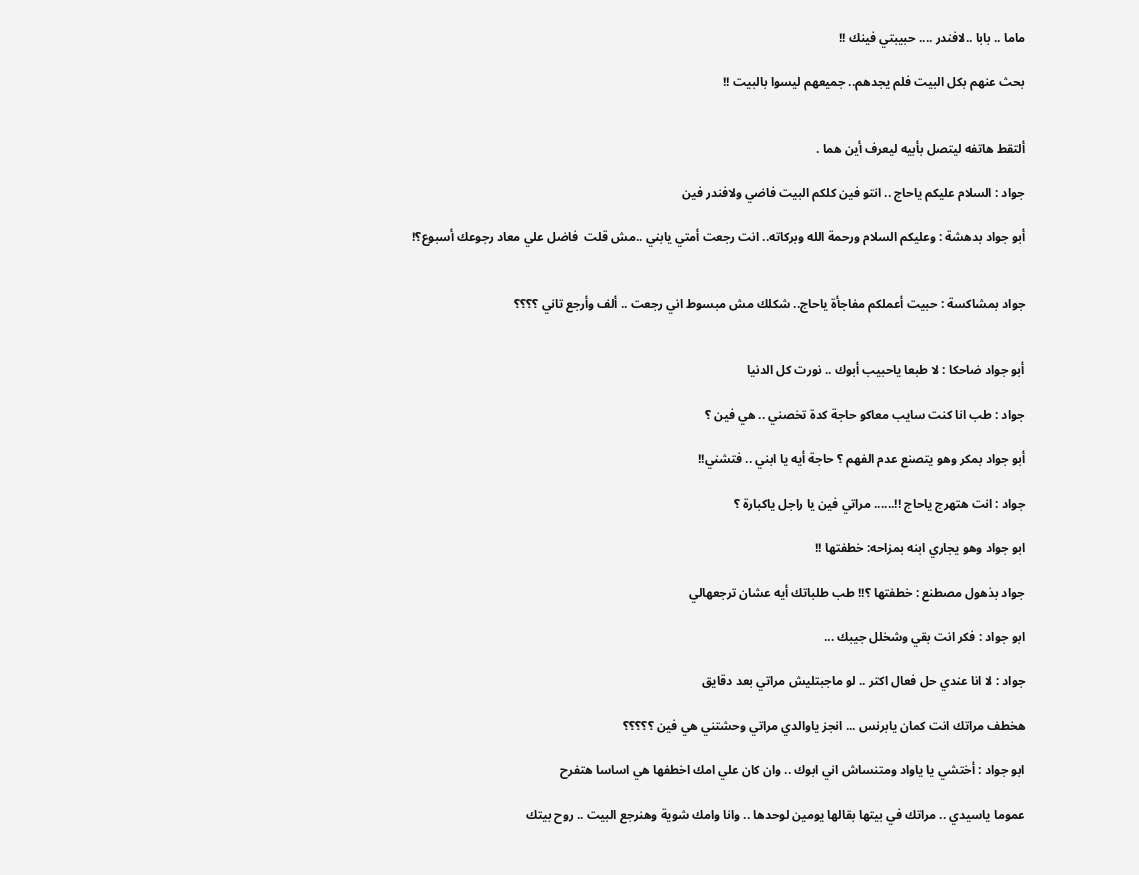ماما .. بابا ..لافندر .... حبيبتي فينك !!

بحث عنهم بكل البيت فلم يجدهم.. جميعهم ليسوا بالبيت !!


ألتقط هاتفه ليتصل بأبيه ليعرف أين هما .

جواد : السلام عليكم ياحاج .. انتو فين كلكم البيت فاضي ولافندر فين

أبو جواد بدهشة : وعليكم السلام ورحمة الله وبركاته.. انت رجعت أمتي يابني ..مش قلت  فاضل علي معاد رجوعك أسبوع؟!


جواد بمشاكسة : حبيت أعملكم مفاجأة ياحاج.. شكلك مش مبسوط اني رجعت .. ألف وأرجع تاني ؟؟؟؟


أبو جواد ضاحكا : لا طبعا ياحبيب أبوك .. نورت كل الدنيا

جواد : طب انا كنت سايب معاكو حاجة كدة تخصني .. هي فين ؟

أبو جواد بمكر وهو يتصنع عدم الفهم ؟ حاجة أيه يا ابني .. فتشني!!

جواد : انت هتهرج ياحاج !!...... مراتي فين يا راجل ياكبارة ؟

ابو جواد وهو يجاري ابنه بمزاحه: خطفتها !!

جواد بذهول مصطنع : خطفتها ؟!! طب طلباتك أيه عشان ترجعهالي

ابو جواد : فكر انت بقي وشخلل جيبك ...

جواد : لا انا عندي حل فعال اكتر .. لو ماجبتليش مراتي بعد دقايق

هخطف مراتك انت كمان يابرنس ... انجز ياوالدي مراتي وحشتني هي فين ؟؟؟؟؟

ابو جواد : أختشي يا ياواد ومتنساش اني ابوك .. وان كان علي امك اخطفها هي اساسا هتفرح

عموما ياسيدي .. مراتك في بيتها بقالها يومين لوحدها .. وانا وامك شوية وهنرجع البيت .. روح بيتك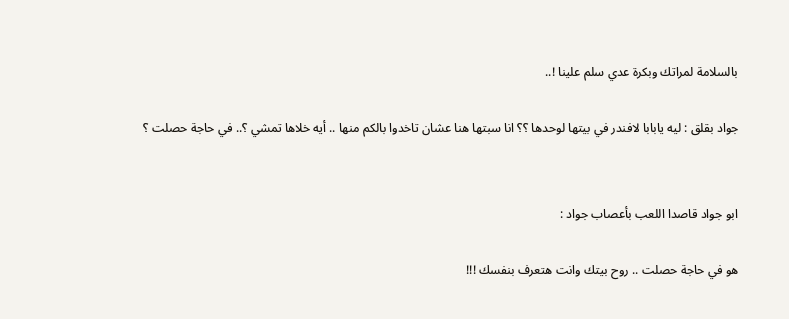بالسلامة لمراتك وبكرة عدي سلم علينا !..

جواد بقلق : ليه يابابا لافندر في بيتها لوحدها ؟؟ انا سبتها هنا عشان تاخدوا بالكم منها .. أيه خلاها تمشي ؟.. في حاجة حصلت ؟


ابو جواد قاصدا اللعب بأعصاب جواد :

هو في حاجة حصلت .. روح بيتك وانت هتعرف بنفسك !!!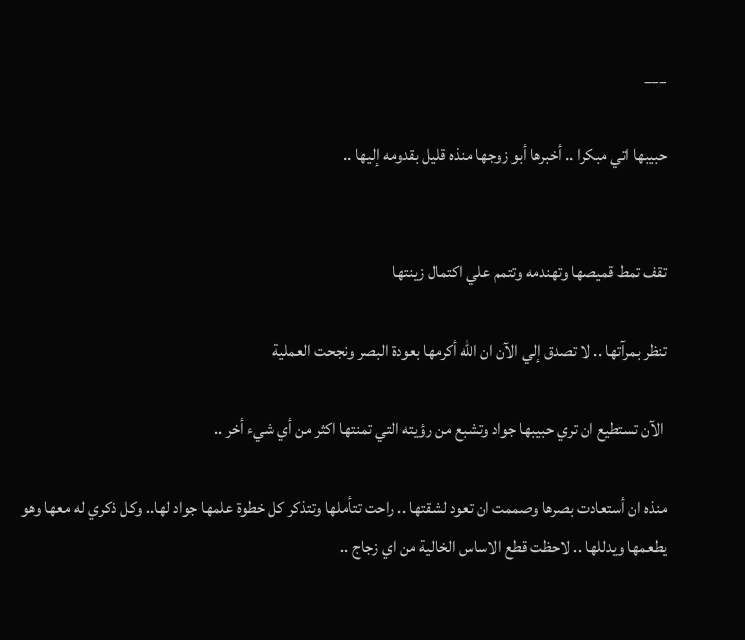___

حبيبها اتي مبكرا .. أخبرها أبو زوجها منذه قليل بقدومه إليها ..


تقف تمط قميصها وتهندمه وتتمم علي اكتمال زينتها

تنظر بمرآتها .. لا تصدق إلي الآن ان الله أكرمها بعودة البصر ونجحت العملية

 الآن تستطيع ان تري حبيبها جواد وتشبع من رؤيته التي تمنتها اكثر من أي شيء أخر ..

منذه ان أستعادت بصرها وصممت ان تعود لشقتها .. راحت تتأملها وتتذكر كل خطوة علمها جواد لها.. وكل ذكري له معها وهو يطعمها ويدللها .. لاحظت قطع الاساس الخالية من اي زجاج ..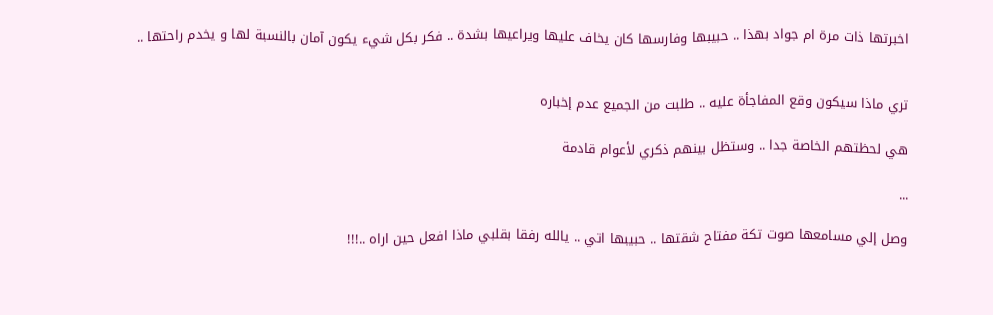اخبرتها ذات مرة ام جواد بهذا .. حبيبها وفارسها كان يخاف عليها ويراعيها بشدة .. فكر بكل شيء يكون آمان بالنسبة لها و يخدم راحتها ..


تري ماذا سيكون وقع المفاجأة عليه .. طلبت من الجميع عدم إخباره

هي لحظتهم الخاصة جدا .. وستظل بينهم ذكري لأعوام قادمة

...

وصل إلي مسامعها صوت تكة مفتاح شقتها .. حبيبها اتي .. يالله رفقا بقلبي ماذا افعل حين اراه ..!!!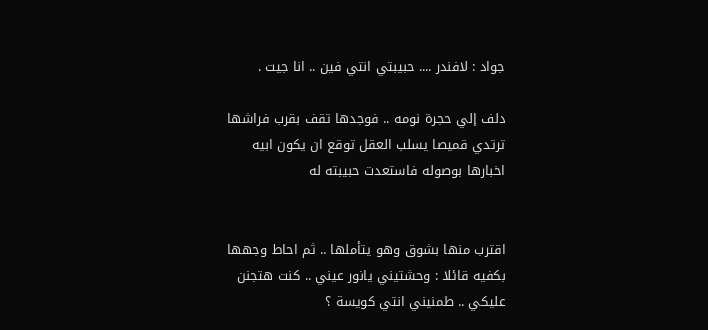جواد : لافندر .... حبيبتي انتي فين .. انا جيت .

دلف إلي حجرة نومه .. فوجدها تقف بقرب فراشها ترتدي قميصا يسلب العقل توقع ان يكون ابيه اخبارها بوصوله فاستعدت حبيبته له


اقترب منها بشوق وهو يتأملها .. ثم احاط وجهها بكفيه قائلا : وحشتيني يانور عيني .. كنت هتجنن عليكي .. طمنيني انتي كويسة ؟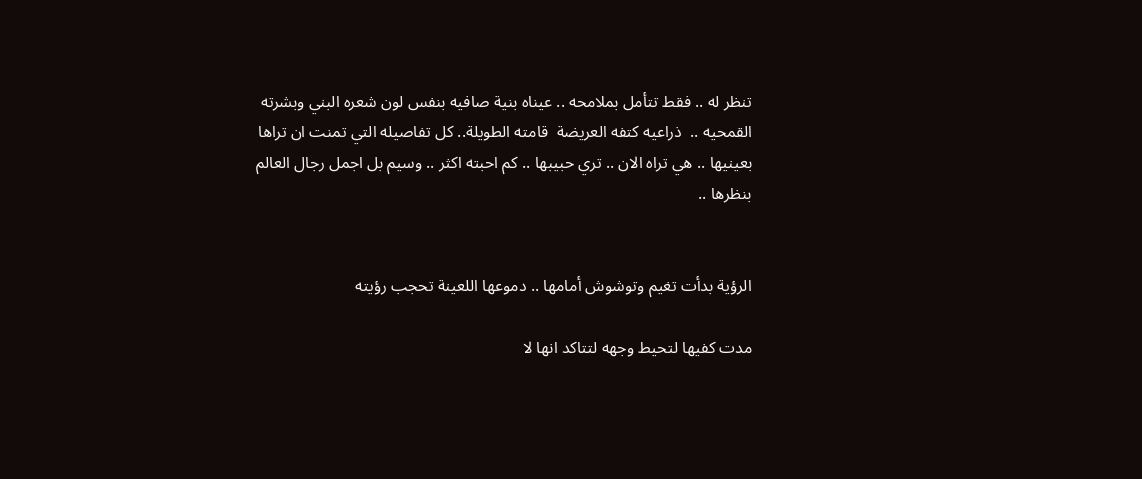تنظر له .. فقط تتأمل بملامحه .. عيناه بنية صافيه بنفس لون شعره البني وبشرته القمحيه ..  ذراعيه كتفه العريضة  قامته الطويلة.. كل تفاصيله التي تمنت ان تراها بعينيها .. هي تراه الان .. تري حبيبها .. كم احبته اكثر .. وسيم بل اجمل رجال العالم بنظرها ..


الرؤية بدأت تغيم وتوشوش أمامها .. دموعها اللعينة تحجب رؤيته

مدت كفيها لتحيط وجهه لتتاكد انها لا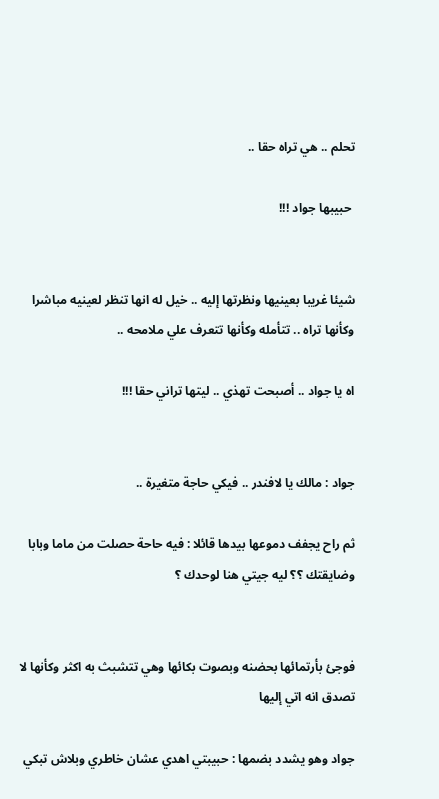تحلم .. هي تراه حقا ..

 حبيبها جواد !!!


شيئا غريبا بعينيها ونظرتها إليه .. خيل له انها تنظر لعينيه مباشرا وكأنها تراه .. تتأمله وكأنها تتعرف علي ملامحه ..

اه يا جواد .. أصبحت تهذي .. ليتها تراني حقا !!!


جواد : مالك يا لافندر .. فيكي حاجة متغيرة ..

ثم راح يجفف دموعها بيدها قائلا : فيه حاحة حصلت من ماما وبابا وضايقتك ؟؟ ليه جيتي هنا لوحدك ؟


فوجئ بأرتمائها بحضنه وبصوت بكائها وهي تتشبث به اكثر وكأنها لا تصدق انه اتي إليها

جواد وهو يشدد بضمها : حبيبتي اهدي عشان خاطري وبلاش تبكي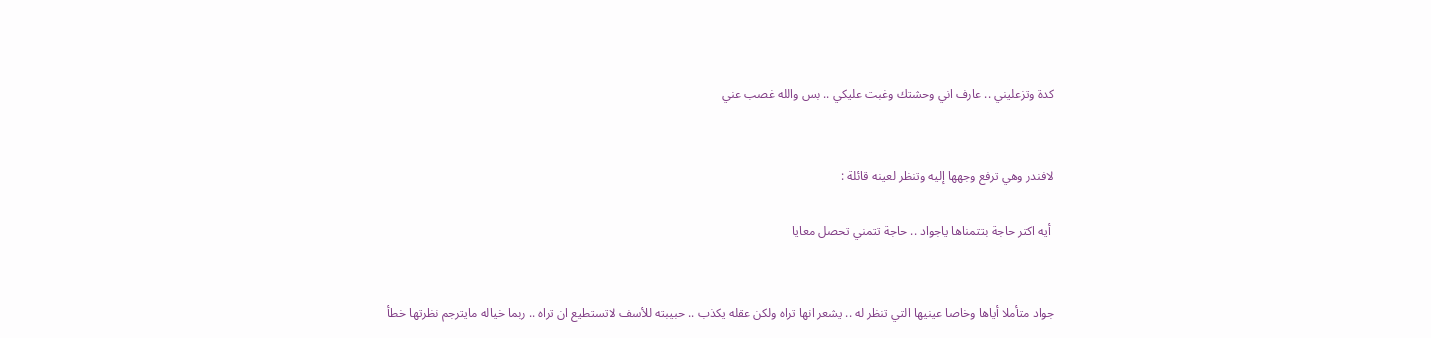كدة وتزعليني .. عارف اني وحشتك وغبت عليكي .. بس والله غصب عني


لافندر وهي ترفع وجهها إليه وتنظر لعينه قائلة :

 أيه اكتر حاجة بتتمناها ياجواد .. حاجة تتمني تحصل معايا


جواد متأملا أياها وخاصا عينيها التي تنظر له .. يشعر انها تراه ولكن عقله يكذب .. حبيبته للأسف لاتستطيع ان تراه .. ربما خياله مايترجم نظرتها خطأ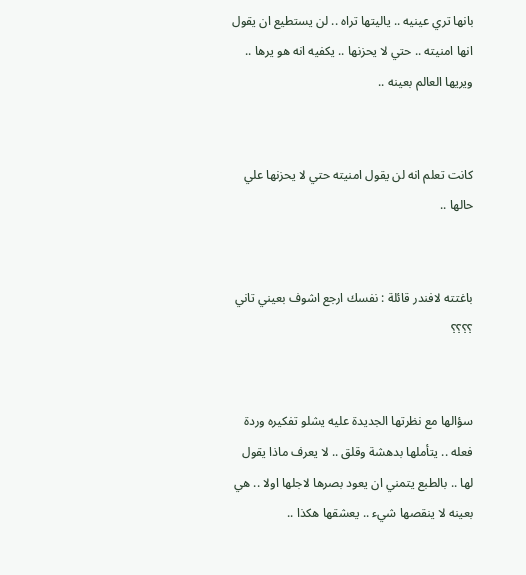بانها تري عينيه .. ياليتها تراه .. لن يستطيع ان يقول انها امنيته .. حتي لا يحزنها .. يكفيه انه هو يرها .. ويريها العالم بعينه ..


كانت تعلم انه لن يقول امنيته حتي لا يحزنها علي حالها ..


باغتته لافندر قائلة : نفسك ارجع اشوف بعيني تاني ؟؟؟؟


سؤالها مع نظرتها الجديدة عليه يشلو تفكيره وردة فعله .. يتأملها بدهشة وقلق .. لا يعرف ماذا يقول لها .. بالطبع يتمني ان يعود بصرها لاجلها اولا .. هي بعينه لا ينقصها شيء .. يعشقها هكذا ..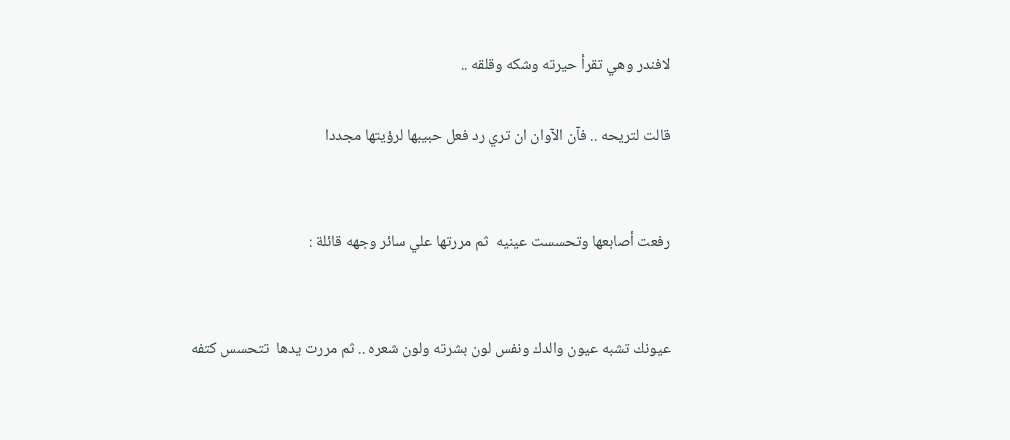لافندر وهي تقرأ حيرته وشكه وقلقه ..

قالت لتريحه .. فآن الآوان ان تري رد فعل حبيبها لرؤيتها مجددا


رفعت أصابعها وتحسست عينيه  ثم مررتها علي سائر وجهه قائلة :


عيونك تشبه عيون والدك ونفس لون بشرته ولون شعره .. ثم مررت يدها  تتحسس كتفه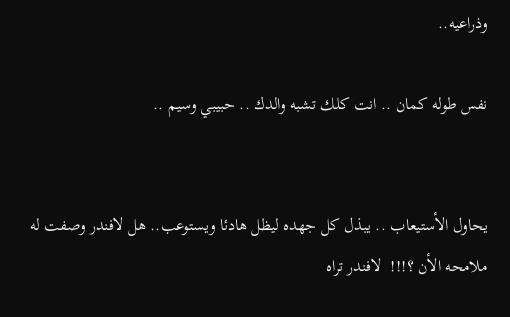وذراعيه..

نفس طوله كمان .. انت كلك تشبه والدك .. حبيبي وسيم ..


يحاول الأستيعاب .. يبذل كل جهده ليظل هادئا ويستوعب.. هل لافندر وصفت له ملامحه الأن ؟!!!  لافندر تراه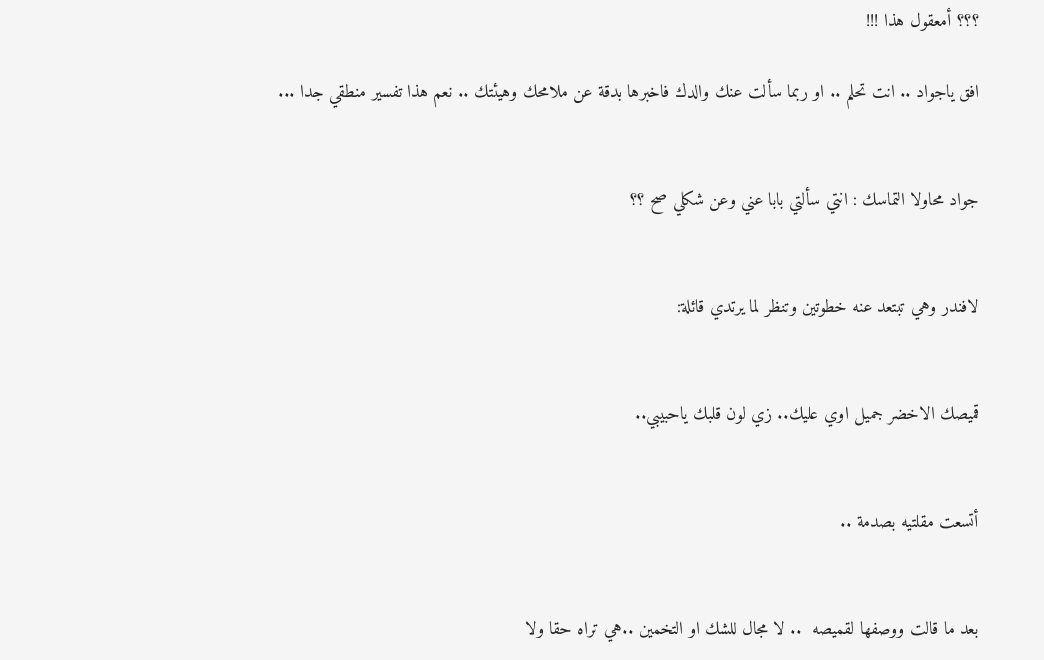؟؟؟ أمعقول هذا !!!

افق ياجواد .. انت تحلم .. او ربما سألت عنك والدك فاخبرها بدقة عن ملامحك وهيئتك .. نعم هذا تفسير منطقي جدا ...


جواد محاولا التماسك : انتي سألتي بابا عني وعن شكلي صح ؟؟


لافندر وهي تبتعد عنه خطوتين وتنظر لما يرتدي قائلة:


قميصك الاخضر جميل اوي عليك.. زي لون قلبك ياحبيبي..


أتسعت مقلتيه بصدمة ..


بعد ما قالت ووصفها لقميصه  .. لا مجال للشك او التخمين ..هي تراه حقا ولا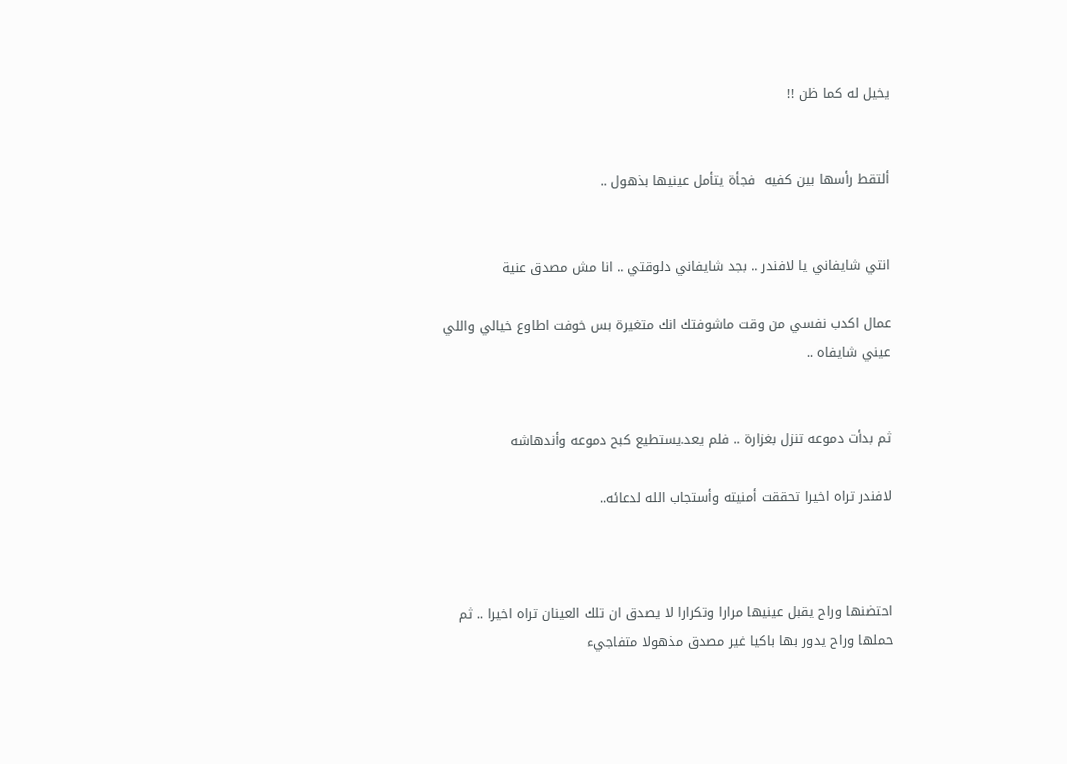يخيل له كما ظن !!


ألتقط رأسها بين كفيه  فجأة يتأمل عينيها بذهول ..


انتي شايفاني يا لافندر .. بجد شايفاني دلوقتي .. انا مش مصدق عنية

عمال اكدب نفسي من وقت ماشوفتك انك متغيرة بس خوفت اطاوع خيالي واللي عيني شايفاه ..


ثم بدأت دموعه تنزل بغزارة .. فلم يعد.يستطيع كبح دموعه وأندهاشه

لافندر تراه اخيرا تحققت أمنيته وأستجاب الله لدعائه..



احتضنها وراح يقبل عينيها مرارا وتكرارا لا يصدق ان تلك العينان تراه اخيرا .. ثم حملها وراح يدور بها باكيا غير مصدق مذهولا متفاجيء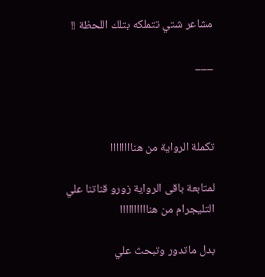مشاعر شتي تتملكه بتلك اللحظة !!

___



تكملة الرواية من هناااااااا

لمتابعة باقى الرواية زورو قناتنا علي التليجرام من هناااااااااا

بدل ماتدور وتبحث علي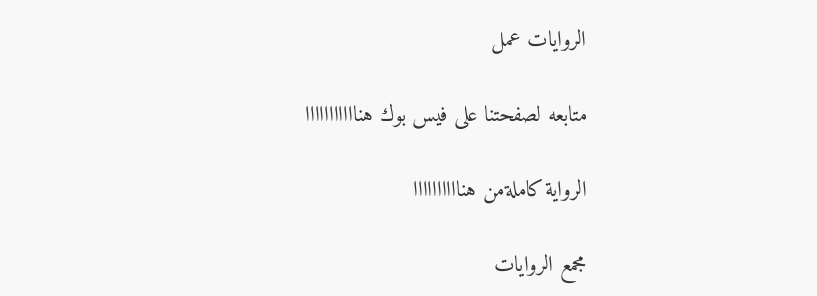الروايات عمل

متابعه لصفحتنا على فيس بوك هنااااااااااا

الرواية كاملةمن هناااااااااا

مجمع الروايات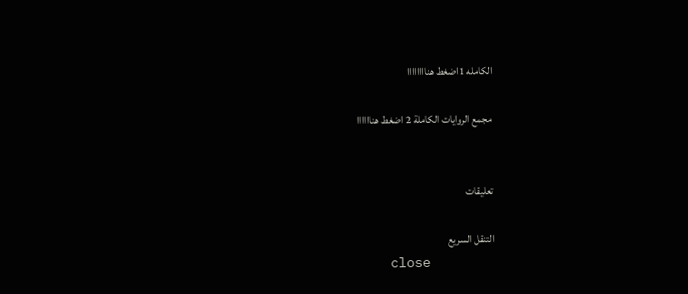الكامله 1اضغط هناااااااا

 مجمع الروايات الكاملة 2 اضغط هناااااا


تعليقات

التنقل السريع
    close